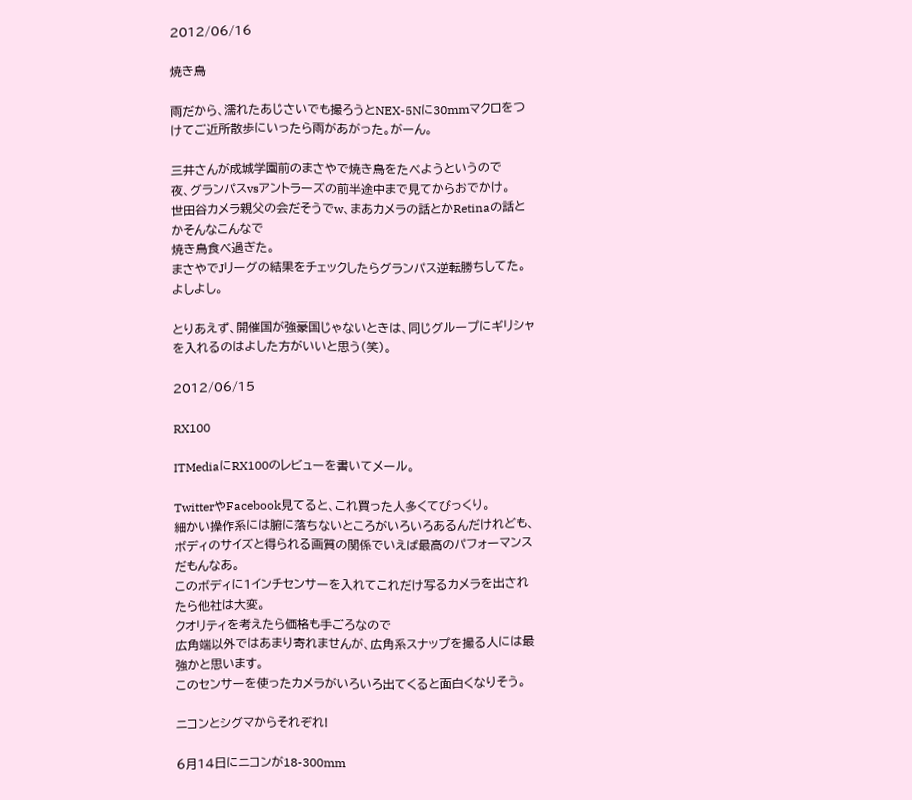2012/06/16

焼き鳥

雨だから、濡れたあじさいでも撮ろうとNEX-5Nに30mmマクロをつけてご近所散歩にいったら雨があがった。がーん。

三井さんが成城学園前のまさやで焼き鳥をたべようというので
夜、グランパスvsアントラーズの前半途中まで見てからおでかけ。
世田谷カメラ親父の会だそうでw、まあカメラの話とかRetinaの話とかそんなこんなで
焼き鳥食べ過ぎた。
まさやでJリーグの結果をチェックしたらグランパス逆転勝ちしてた。よしよし。

とりあえず、開催国が強豪国じゃないときは、同じグループにギリシャを入れるのはよした方がいいと思う(笑)。

2012/06/15

RX100

ITMediaにRX100のレビューを書いてメール。

TwitterやFacebook見てると、これ買った人多くてびっくり。
細かい操作系には腑に落ちないところがいろいろあるんだけれども、
ボディのサイズと得られる画質の関係でいえば最高のパフォーマンスだもんなあ。
このボディに1インチセンサーを入れてこれだけ写るカメラを出されたら他社は大変。
クオリティを考えたら価格も手ごろなので
広角端以外ではあまり寄れませんが、広角系スナップを撮る人には最強かと思います。
このセンサーを使ったカメラがいろいろ出てくると面白くなりそう。

ニコンとシグマからそれぞれ!

6月14日にニコンが18-300mm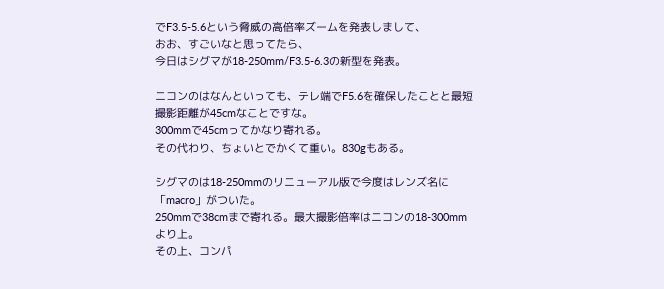でF3.5-5.6という脅威の高倍率ズームを発表しまして、
おお、すごいなと思ってたら、
今日はシグマが18-250mm/F3.5-6.3の新型を発表。

ニコンのはなんといっても、テレ端でF5.6を確保したことと最短撮影距離が45cmなことですな。
300mmで45cmってかなり寄れる。
その代わり、ちょいとでかくて重い。830gもある。

シグマのは18-250mmのリニューアル版で今度はレンズ名に「macro」がついた。
250mmで38cmまで寄れる。最大撮影倍率はニコンの18-300mmより上。
その上、コンパ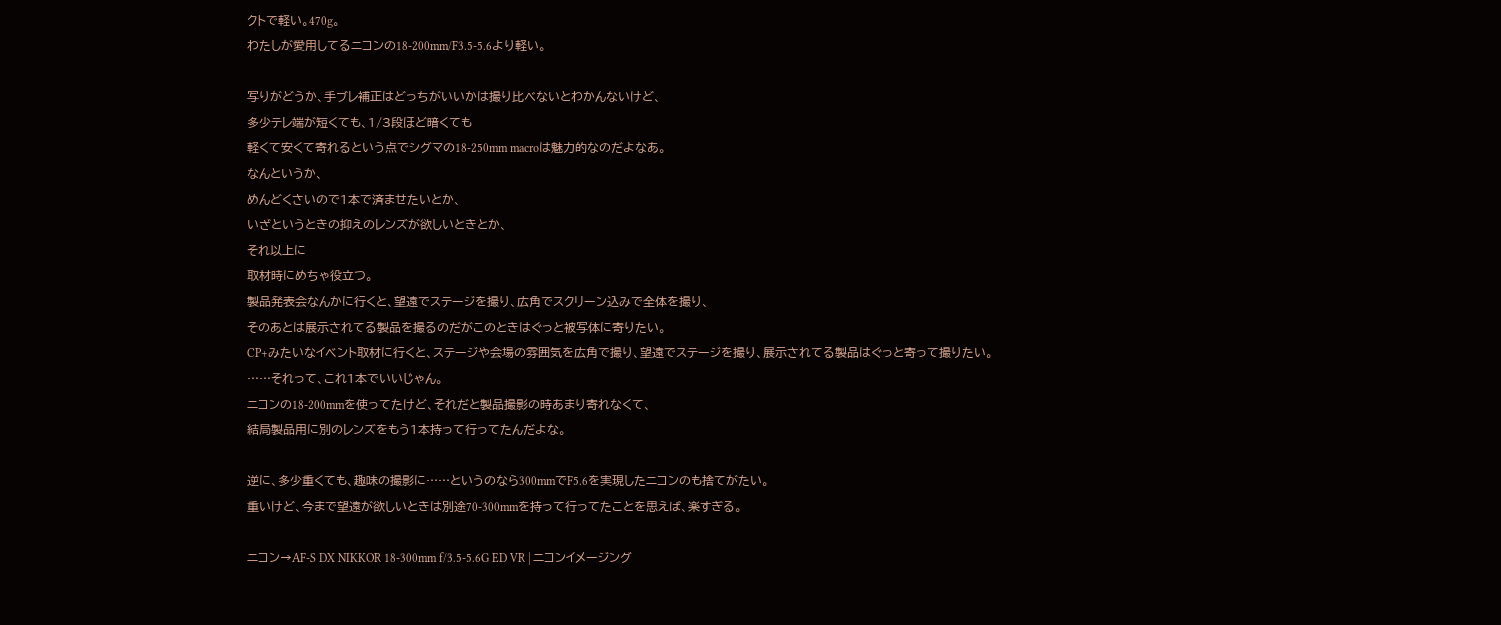クトで軽い。470g。
わたしが愛用してるニコンの18-200mm/F3.5-5.6より軽い。

写りがどうか、手ブレ補正はどっちがいいかは撮り比べないとわかんないけど、
多少テレ端が短くても、1/3段ほど暗くても
軽くて安くて寄れるという点でシグマの18-250mm macroは魅力的なのだよなあ。
なんというか、
めんどくさいので1本で済ませたいとか、
いざというときの抑えのレンズが欲しいときとか、
それ以上に
取材時にめちゃ役立つ。
製品発表会なんかに行くと、望遠でステージを撮り、広角でスクリーン込みで全体を撮り、
そのあとは展示されてる製品を撮るのだがこのときはぐっと被写体に寄りたい。
CP+みたいなイベント取材に行くと、ステージや会場の雰囲気を広角で撮り、望遠でステージを撮り、展示されてる製品はぐっと寄って撮りたい。
……それって、これ1本でいいじゃん。
ニコンの18-200mmを使ってたけど、それだと製品撮影の時あまり寄れなくて、
結局製品用に別のレンズをもう1本持って行ってたんだよな。

逆に、多少重くても、趣味の撮影に……というのなら300mmでF5.6を実現したニコンのも捨てがたい。
重いけど、今まで望遠が欲しいときは別途70-300mmを持って行ってたことを思えば、楽すぎる。

ニコン→AF-S DX NIKKOR 18-300mm f/3.5-5.6G ED VR | ニコンイメージング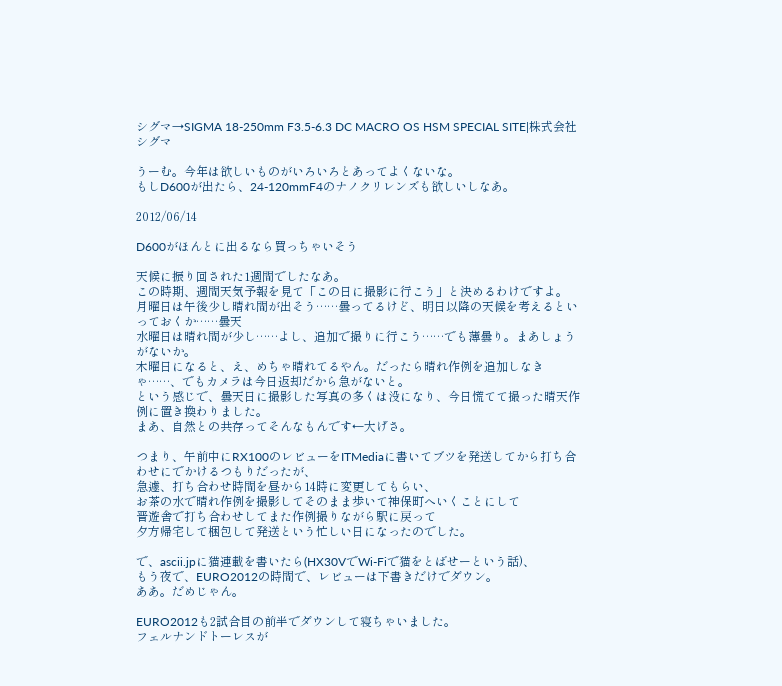シグマ→SIGMA 18-250mm F3.5-6.3 DC MACRO OS HSM SPECIAL SITE|株式会社シグマ

うーむ。今年は欲しいものがいろいろとあってよくないな。
もしD600が出たら、24-120mmF4のナノクリレンズも欲しいしなあ。

2012/06/14

D600がほんとに出るなら買っちゃいそう

天候に振り回された1週間でしたなあ。
この時期、週間天気予報を見て「この日に撮影に行こう」と決めるわけですよ。
月曜日は午後少し晴れ間が出そう……曇ってるけど、明日以降の天候を考えるといっておくか……曇天
水曜日は晴れ間が少し……よし、追加で撮りに行こう……でも薄曇り。まあしょうがないか。
木曜日になると、え、めちゃ晴れてるやん。だったら晴れ作例を追加しなきゃ……、でもカメラは今日返却だから急がないと。
という感じで、曇天日に撮影した写真の多くは没になり、今日慌てて撮った晴天作例に置き換わりました。
まあ、自然との共存ってそんなもんです←大げさ。

つまり、午前中にRX100のレビューをITMediaに書いてブツを発送してから打ち合わせにでかけるつもりだったが、
急遽、打ち合わせ時間を昼から14時に変更してもらい、
お茶の水で晴れ作例を撮影してそのまま歩いて神保町へいくことにして
晋遊舎で打ち合わせしてまた作例撮りながら駅に戻って
夕方帰宅して梱包して発送という忙しい日になったのでした。

で、ascii.jpに猫連載を書いたら(HX30VでWi-Fiで猫をとばせーという話)、
もう夜で、EURO2012の時間で、レビューは下書きだけでダウン。
ああ。だめじゃん。

EURO2012も2試合目の前半でダウンして寝ちゃいました。
フェルナンドトーレスが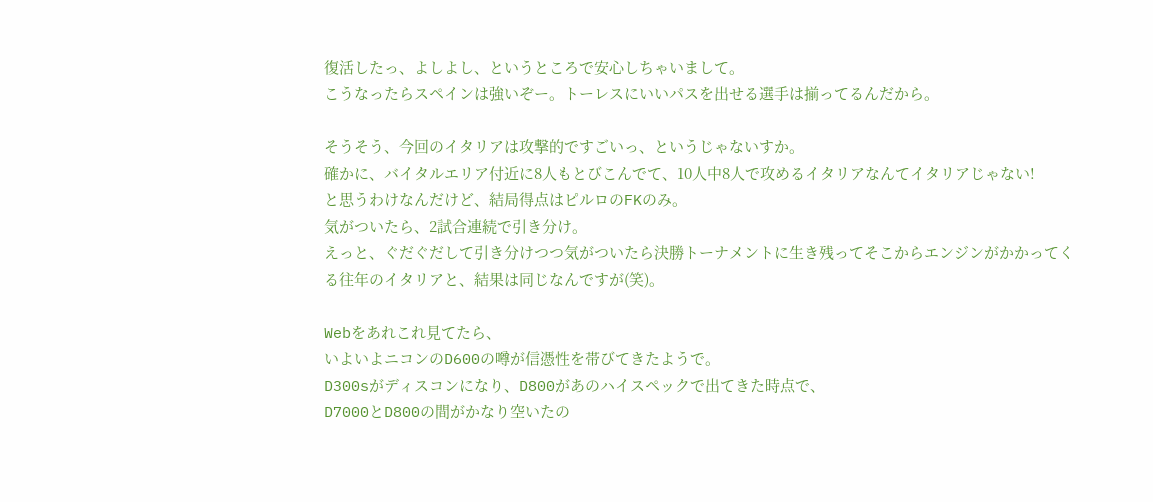復活したっ、よしよし、というところで安心しちゃいまして。
こうなったらスペインは強いぞー。トーレスにいいパスを出せる選手は揃ってるんだから。

そうそう、今回のイタリアは攻撃的ですごいっ、というじゃないすか。
確かに、バイタルエリア付近に8人もとびこんでて、10人中8人で攻めるイタリアなんてイタリアじゃない!
と思うわけなんだけど、結局得点はピルロのFKのみ。
気がついたら、2試合連続で引き分け。
えっと、ぐだぐだして引き分けつつ気がついたら決勝トーナメントに生き残ってそこからエンジンがかかってくる往年のイタリアと、結果は同じなんですが(笑)。

Webをあれこれ見てたら、
いよいよニコンのD600の噂が信憑性を帯びてきたようで。
D300sがディスコンになり、D800があのハイスペックで出てきた時点で、
D7000とD800の間がかなり空いたの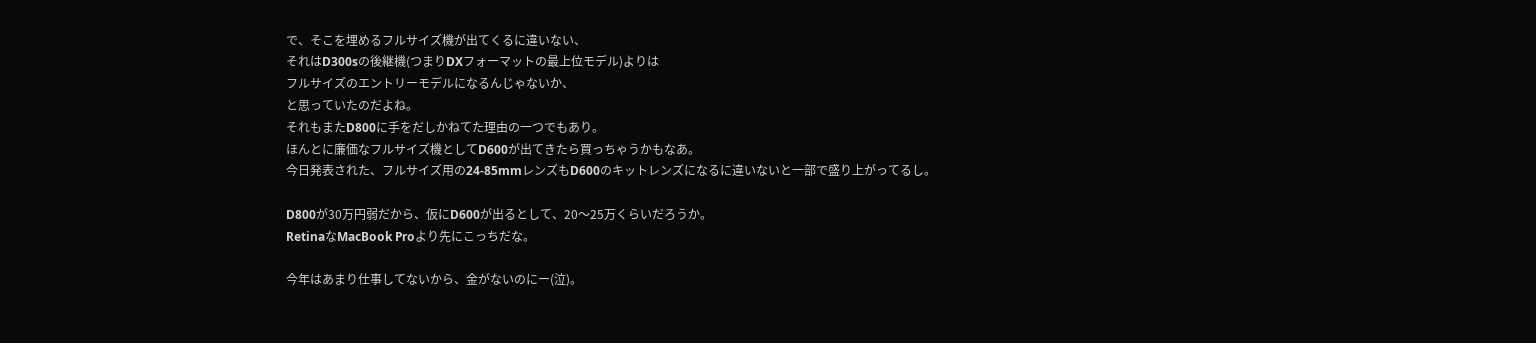で、そこを埋めるフルサイズ機が出てくるに違いない、
それはD300sの後継機(つまりDXフォーマットの最上位モデル)よりは
フルサイズのエントリーモデルになるんじゃないか、
と思っていたのだよね。
それもまたD800に手をだしかねてた理由の一つでもあり。
ほんとに廉価なフルサイズ機としてD600が出てきたら買っちゃうかもなあ。
今日発表された、フルサイズ用の24-85mmレンズもD600のキットレンズになるに違いないと一部で盛り上がってるし。

D800が30万円弱だから、仮にD600が出るとして、20〜25万くらいだろうか。
RetinaなMacBook Proより先にこっちだな。

今年はあまり仕事してないから、金がないのにー(泣)。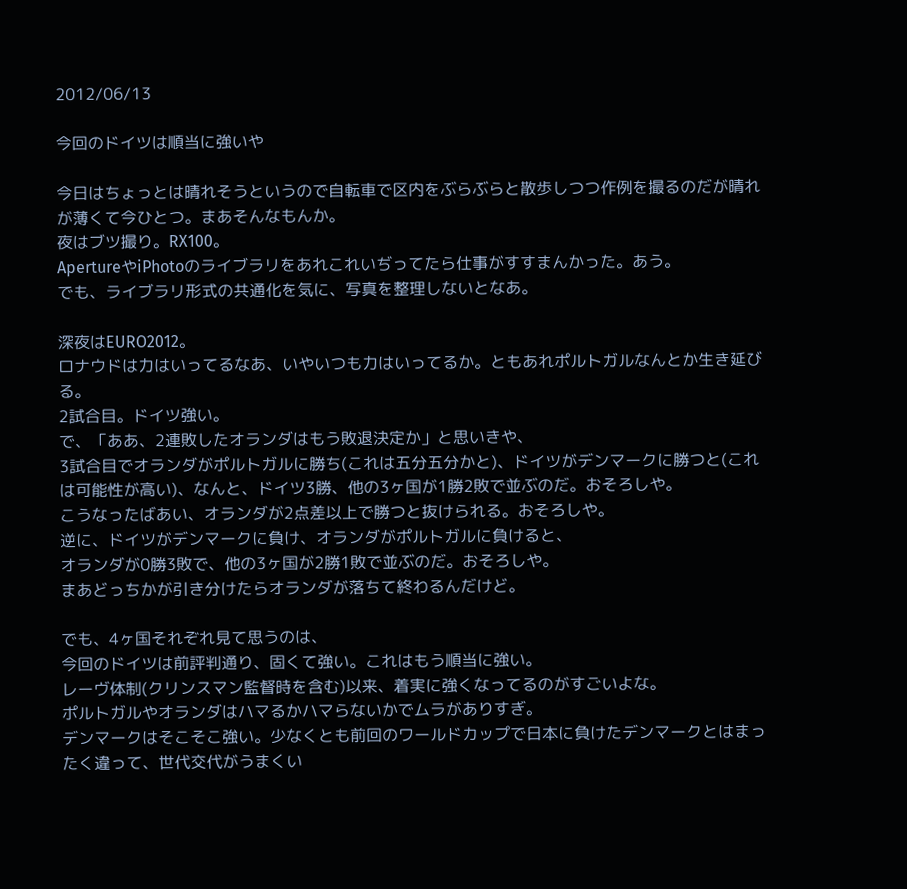2012/06/13

今回のドイツは順当に強いや

今日はちょっとは晴れそうというので自転車で区内をぶらぶらと散歩しつつ作例を撮るのだが晴れが薄くて今ひとつ。まあそんなもんか。
夜はブツ撮り。RX100。
ApertureやiPhotoのライブラリをあれこれいぢってたら仕事がすすまんかった。あう。
でも、ライブラリ形式の共通化を気に、写真を整理しないとなあ。

深夜はEURO2012。
ロナウドは力はいってるなあ、いやいつも力はいってるか。ともあれポルトガルなんとか生き延びる。
2試合目。ドイツ強い。
で、「ああ、2連敗したオランダはもう敗退決定か」と思いきや、
3試合目でオランダがポルトガルに勝ち(これは五分五分かと)、ドイツがデンマークに勝つと(これは可能性が高い)、なんと、ドイツ3勝、他の3ヶ国が1勝2敗で並ぶのだ。おそろしや。
こうなったばあい、オランダが2点差以上で勝つと抜けられる。おそろしや。
逆に、ドイツがデンマークに負け、オランダがポルトガルに負けると、
オランダが0勝3敗で、他の3ヶ国が2勝1敗で並ぶのだ。おそろしや。
まあどっちかが引き分けたらオランダが落ちて終わるんだけど。

でも、4ヶ国それぞれ見て思うのは、
今回のドイツは前評判通り、固くて強い。これはもう順当に強い。
レーヴ体制(クリンスマン監督時を含む)以来、着実に強くなってるのがすごいよな。
ポルトガルやオランダはハマるかハマらないかでムラがありすぎ。
デンマークはそこそこ強い。少なくとも前回のワールドカップで日本に負けたデンマークとはまったく違って、世代交代がうまくい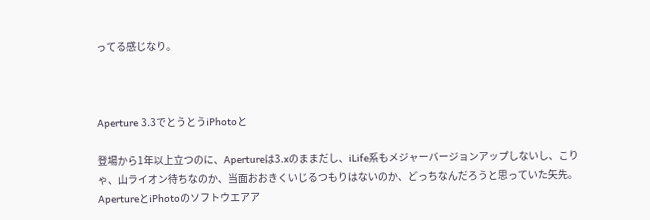ってる感じなり。



Aperture 3.3でとうとうiPhotoと

登場から1年以上立つのに、Apertureは3.xのままだし、iLife系もメジャーバージョンアップしないし、こりゃ、山ライオン待ちなのか、当面おおきくいじるつもりはないのか、どっちなんだろうと思っていた矢先。
ApertureとiPhotoのソフトウエアア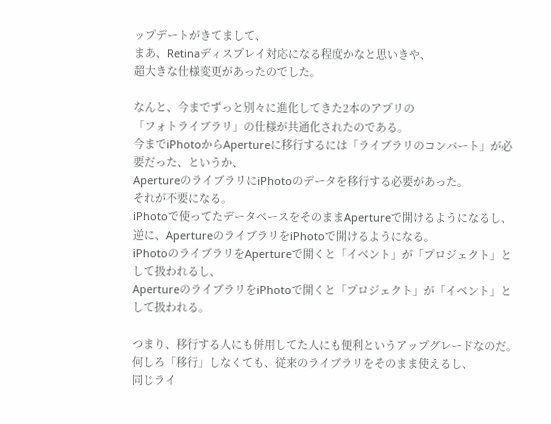ップデートがきてまして、
まあ、Retinaディスプレイ対応になる程度かなと思いきや、
超大きな仕様変更があったのでした。

なんと、今までずっと別々に進化してきた2本のアプリの
「フォトライブラリ」の仕様が共通化されたのである。
今までiPhotoからApertureに移行するには「ライブラリのコンバート」が必要だった、というか、
ApertureのライブラリにiPhotoのデータを移行する必要があった。
それが不要になる。
iPhotoで使ってたデータベースをそのままApertureで開けるようになるし、
逆に、ApertureのライブラリをiPhotoで開けるようになる。
iPhotoのライブラリをApertureで開くと「イベント」が「プロジェクト」として扱われるし、
ApertureのライブラリをiPhotoで開くと「プロジェクト」が「イベント」として扱われる。

つまり、移行する人にも併用してた人にも便利というアップグレードなのだ。
何しろ「移行」しなくても、従来のライブラリをそのまま使えるし、
同じライ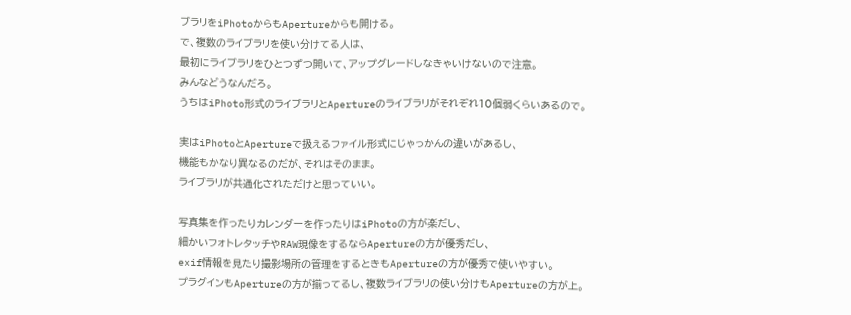ブラリをiPhotoからもApertureからも開ける。
で、複数のライブラリを使い分けてる人は、
最初にライブラリをひとつずつ開いて、アップグレードしなきゃいけないので注意。
みんなどうなんだろ。
うちはiPhoto形式のライブラリとApertureのライブラリがそれぞれ10個弱くらいあるので。

実はiPhotoとApertureで扱えるファイル形式にじゃっかんの違いがあるし、
機能もかなり異なるのだが、それはそのまま。
ライブラリが共通化されただけと思っていい。

写真集を作ったりカレンダーを作ったりはiPhotoの方が楽だし、
細かいフォトレタッチやRAW現像をするならApertureの方が優秀だし、
exif情報を見たり撮影場所の管理をするときもApertureの方が優秀で使いやすい。
プラグインもApertureの方が揃ってるし、複数ライブラリの使い分けもApertureの方が上。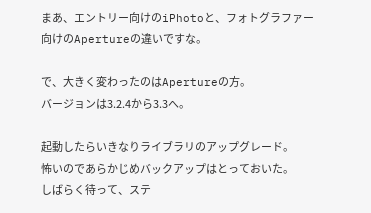まあ、エントリー向けのiPhotoと、フォトグラファー向けのApertureの違いですな。

で、大きく変わったのはApertureの方。
バージョンは3.2.4から3.3へ。

起動したらいきなりライブラリのアップグレード。
怖いのであらかじめバックアップはとっておいた。
しばらく待って、ステ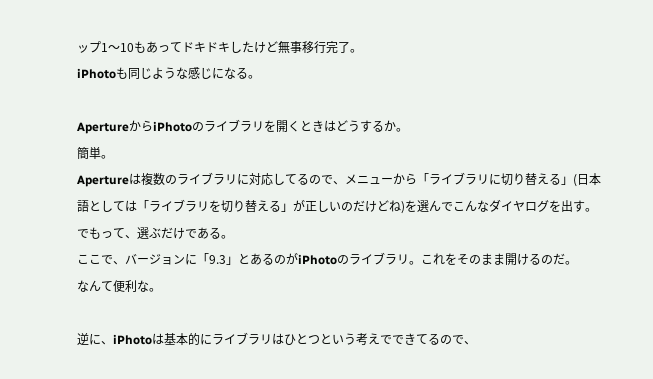ップ1〜10もあってドキドキしたけど無事移行完了。
iPhotoも同じような感じになる。

ApertureからiPhotoのライブラリを開くときはどうするか。
簡単。
Apertureは複数のライブラリに対応してるので、メニューから「ライブラリに切り替える」(日本語としては「ライブラリを切り替える」が正しいのだけどね)を選んでこんなダイヤログを出す。
でもって、選ぶだけである。
ここで、バージョンに「9.3」とあるのがiPhotoのライブラリ。これをそのまま開けるのだ。
なんて便利な。

逆に、iPhotoは基本的にライブラリはひとつという考えでできてるので、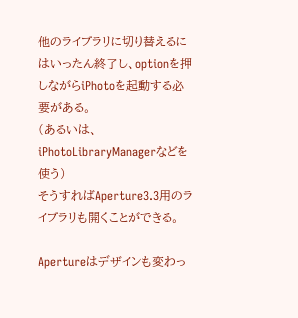他のライブラリに切り替えるにはいったん終了し、optionを押しながらiPhotoを起動する必要がある。
(あるいは、iPhotoLibraryManagerなどを使う)
そうすればAperture3.3用のライブラリも開くことができる。

Apertureはデザインも変わっ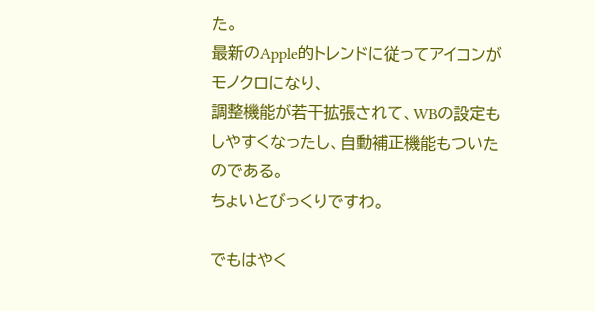た。
最新のApple的トレンドに従ってアイコンがモノクロになり、
調整機能が若干拡張されて、WBの設定もしやすくなったし、自動補正機能もついたのである。
ちょいとびっくりですわ。

でもはやく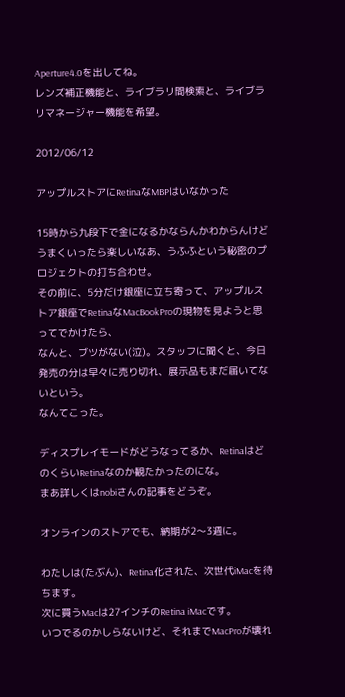Aperture4.0を出してね。
レンズ補正機能と、ライブラリ間検索と、ライブラリマネージャー機能を希望。

2012/06/12

アップルストアにRetinaなMBPはいなかった

15時から九段下で金になるかならんかわからんけどうまくいったら楽しいなあ、うふふという秘密のプロジェクトの打ち合わせ。
その前に、5分だけ銀座に立ち寄って、アップルストア銀座でRetinaなMacBookProの現物を見ようと思ってでかけたら、
なんと、ブツがない(泣)。スタッフに聞くと、今日発売の分は早々に売り切れ、展示品もまだ届いてないという。
なんてこった。

ディスプレイモードがどうなってるか、RetinaはどのくらいRetinaなのか観たかったのにな。
まあ詳しくはnobiさんの記事をどうぞ。

オンラインのストアでも、納期が2〜3週に。

わたしは(たぶん)、Retina化された、次世代iMacを待ちます。
次に買うMacは27インチのRetina iMacです。
いつでるのかしらないけど、それまでMacProが壊れ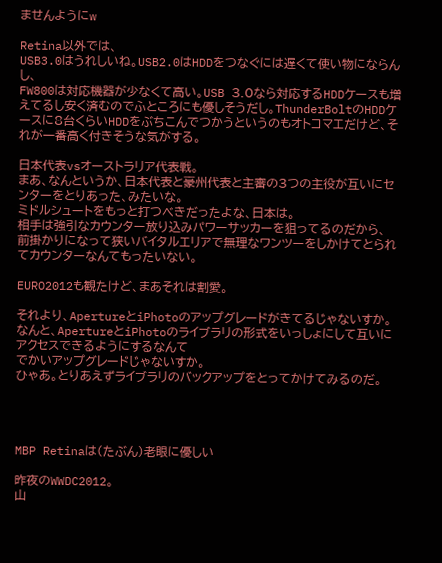ませんようにw

Retina以外では、
USB3.0はうれしいね。USB2.0はHDDをつなぐには遅くて使い物にならんし、
FW800は対応機器が少なくて高い。USB 3.0なら対応するHDDケースも増えてるし安く済むのでふところにも優しそうだし。ThunderBoltのHDDケースに8台くらいHDDをぶちこんでつかうというのもオトコマエだけど、それが一番高く付きそうな気がする。

日本代表vsオーストラリア代表戦。
まあ、なんというか、日本代表と豪州代表と主審の3つの主役が互いにセンターをとりあった、みたいな。
ミドルシュートをもっと打つべきだったよな、日本は。
相手は強引なカウンター放り込みパワーサッカーを狙ってるのだから、
前掛かりになって狭いバイタルエリアで無理なワンツーをしかけてとられてカウンターなんてもったいない。

EURO2012も観たけど、まあそれは割愛。

それより、ApertureとiPhotoのアップグレードがきてるじゃないすか。
なんと、ApertureとiPhotoのライブラリの形式をいっしょにして互いにアクセスできるようにするなんて
でかいアップグレードじゃないすか。
ひゃあ。とりあえずライブラリのバックアップをとってかけてみるのだ。




MBP Retinaは(たぶん)老眼に優しい

昨夜のWWDC2012。
山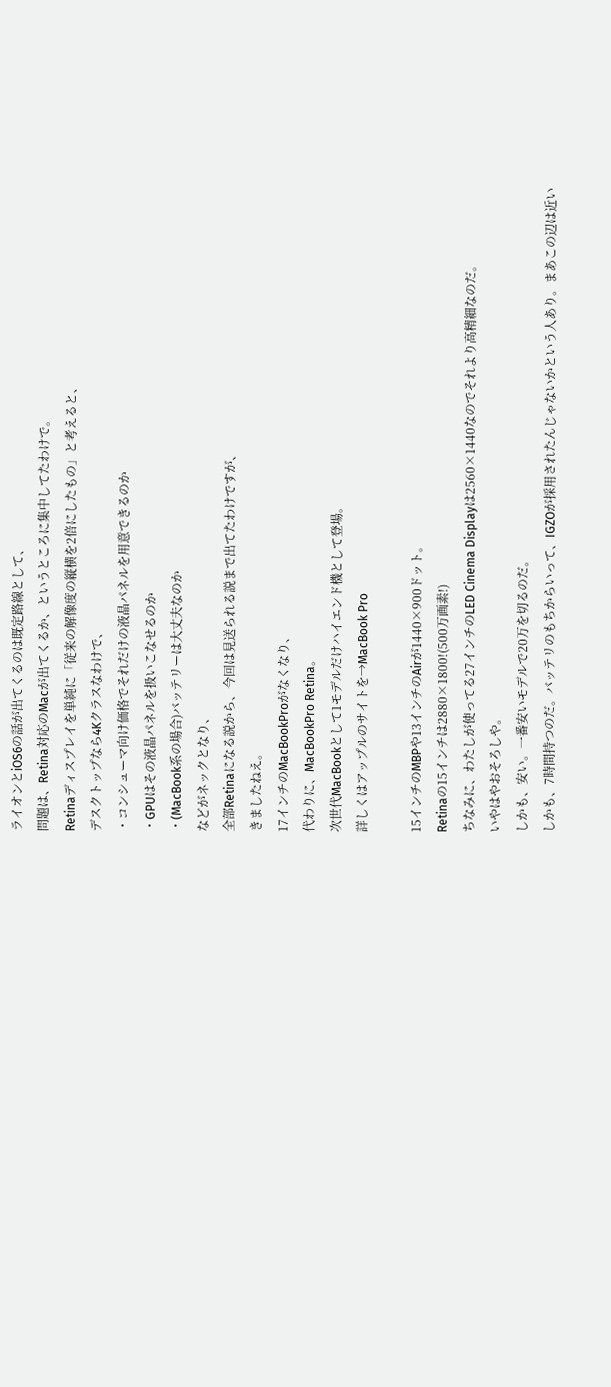ライオンとiOS6の話が出てくるのは既定路線として、
問題は、Retina対応のMacが出てくるか、というところに集中してたわけで。
Retinaディスプレイを単純に「従来の解像度の縦横を2倍にしたもの」と考えると、
デスクトップなら4Kクラスなわけで、
・コンシューマ向け価格でそれだけの液晶パネルを用意できるのか
・GPUはその液晶パネルを扱いこなせるのか
・(MacBook系の場合)バッテリーは大丈夫なのか
などがネックとなり、
全部Retinaになる説から、今回は見送られる説まで出てたわけですが、
きましたねえ。
17インチのMacBookProがなくなり、
代わりに、MacBookPro Retina。
次世代MacBookとして1モデルだけハイエンド機として登場。
詳しくはアップルのサイトを→MacBook Pro

15インチのMBPや13インチのAirが1440×900ドット。
Retinaの15インチは2880×1800!(500万画素!)
ちなみに、わたしが使ってる27インチのLED Cinema Displayは2560×1440なのでそれより高精細なのだ。
いやはやおそろしや。
しかも、安い。一番安いモデルで20万を切るのだ。
しかも、7時間持つのだ。バッテリのもちからいって、IGZOが採用されたんじゃないかという人あり。まあこの辺は近い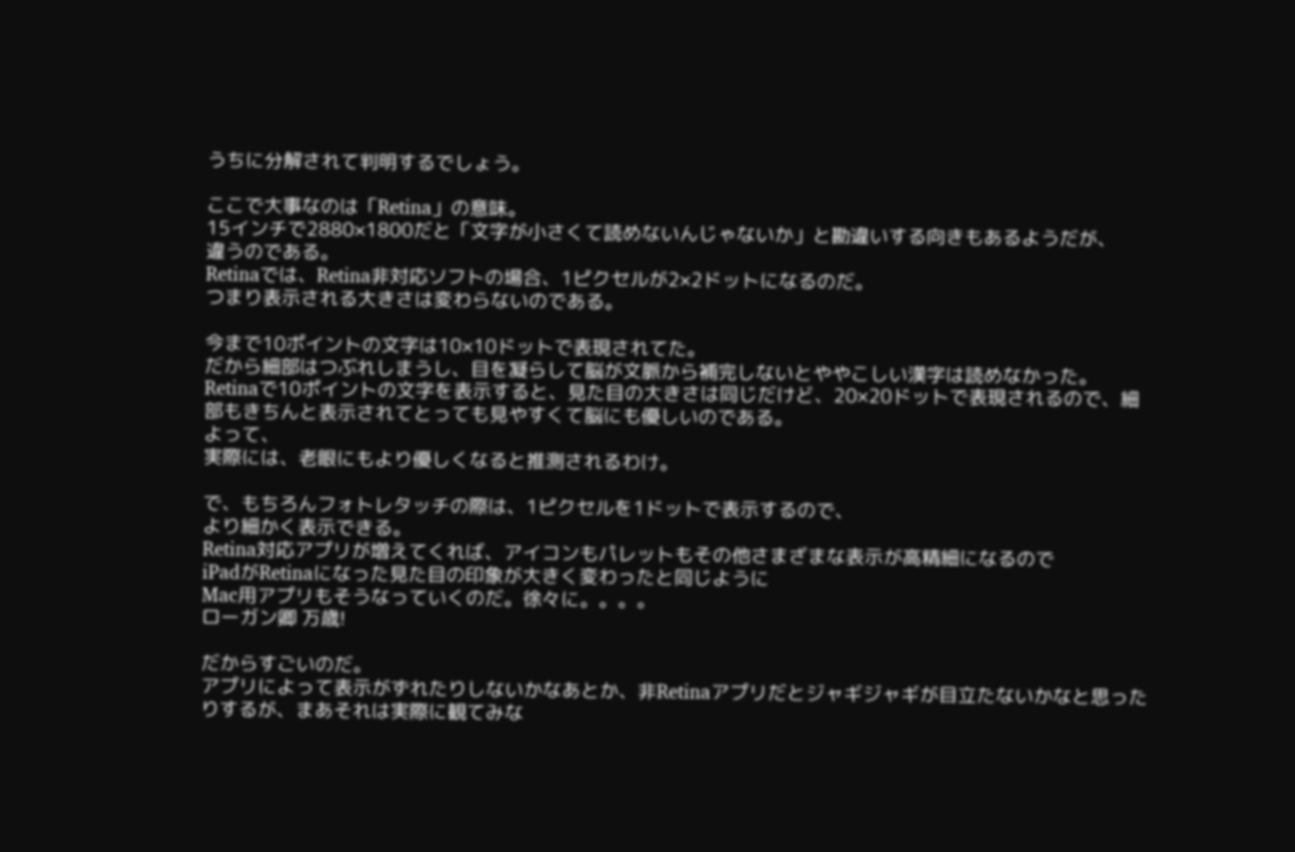うちに分解されて判明するでしょう。

ここで大事なのは「Retina」の意味。
15インチで2880×1800だと「文字が小さくて読めないんじゃないか」と勘違いする向きもあるようだが、
違うのである。
Retinaでは、Retina非対応ソフトの場合、1ピクセルが2×2ドットになるのだ。
つまり表示される大きさは変わらないのである。

今まで10ポイントの文字は10×10ドットで表現されてた。
だから細部はつぶれしまうし、目を凝らして脳が文脈から補完しないとややこしい漢字は読めなかった。
Retinaで10ポイントの文字を表示すると、見た目の大きさは同じだけど、20×20ドットで表現されるので、細部もきちんと表示されてとっても見やすくて脳にも優しいのである。
よって、
実際には、老眼にもより優しくなると推測されるわけ。

で、もちろんフォトレタッチの際は、1ピクセルを1ドットで表示するので、
より細かく表示できる。
Retina対応アプリが増えてくれば、アイコンもパレットもその他さまざまな表示が高精細になるので
iPadがRetinaになった見た目の印象が大きく変わったと同じように
Mac用アプリもそうなっていくのだ。徐々に。。。。
ローガン卿 万歳!

だからすごいのだ。
アプリによって表示がずれたりしないかなあとか、非Retinaアプリだとジャギジャギが目立たないかなと思ったりするが、まあそれは実際に観てみな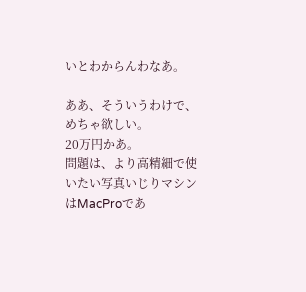いとわからんわなあ。

ああ、そういうわけで、めちゃ欲しい。
20万円かあ。
問題は、より高精細で使いたい写真いじりマシンはMacProであ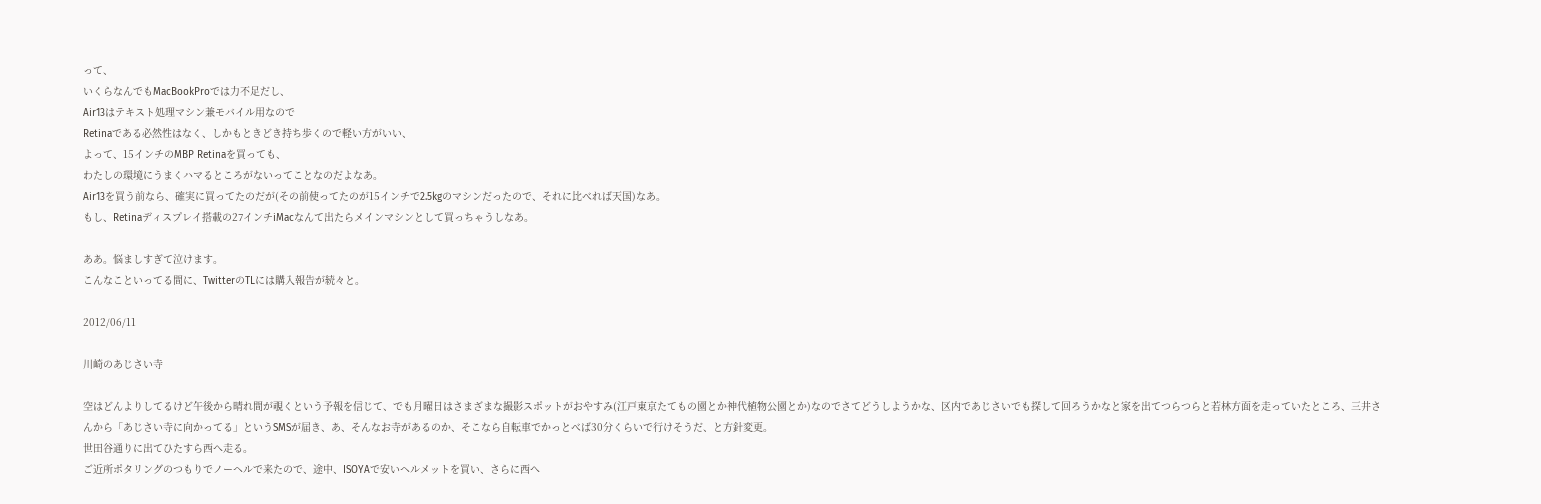って、
いくらなんでもMacBookProでは力不足だし、
Air13はテキスト処理マシン兼モバイル用なので
Retinaである必然性はなく、しかもときどき持ち歩くので軽い方がいい、
よって、15インチのMBP Retinaを買っても、
わたしの環境にうまくハマるところがないってことなのだよなあ。
Air13を買う前なら、確実に買ってたのだが(その前使ってたのが15インチで2.5kgのマシンだったので、それに比べれば天国)なあ。
もし、Retinaディスプレイ搭載の27インチiMacなんて出たらメインマシンとして買っちゃうしなあ。

ああ。悩ましすぎて泣けます。
こんなこといってる間に、TwitterのTLには購入報告が続々と。

2012/06/11

川崎のあじさい寺

空はどんよりしてるけど午後から晴れ間が覗くという予報を信じて、でも月曜日はさまざまな撮影スポットがおやすみ(江戸東京たてもの園とか神代植物公園とか)なのでさてどうしようかな、区内であじさいでも探して回ろうかなと家を出てつらつらと若林方面を走っていたところ、三井さんから「あじさい寺に向かってる」というSMSが届き、あ、そんなお寺があるのか、そこなら自転車でかっとべば30分くらいで行けそうだ、と方針変更。
世田谷通りに出てひたすら西へ走る。
ご近所ポタリングのつもりでノーヘルで来たので、途中、ISOYAで安いヘルメットを買い、さらに西へ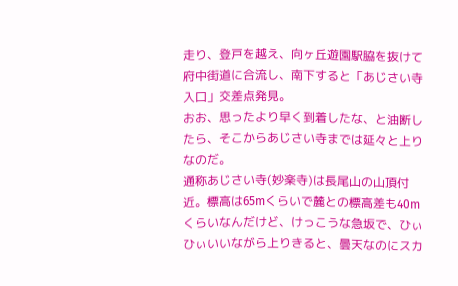走り、登戸を越え、向ヶ丘遊園駅脇を抜けて府中街道に合流し、南下すると「あじさい寺入口」交差点発見。
おお、思ったより早く到着したな、と油断したら、そこからあじさい寺までは延々と上りなのだ。
通称あじさい寺(妙楽寺)は長尾山の山頂付近。標高は65mくらいで麓との標高差も40mくらいなんだけど、けっこうな急坂で、ひぃひぃいいながら上りきると、曇天なのにスカ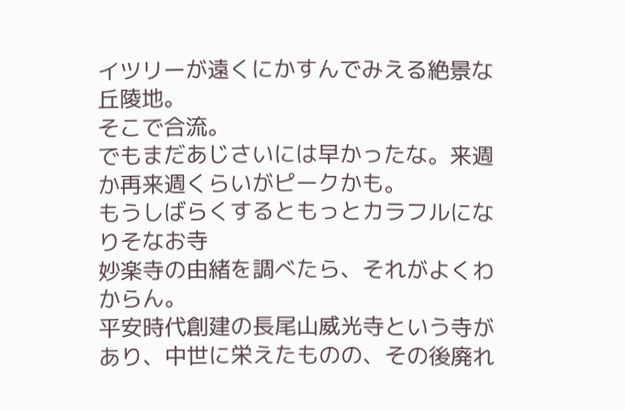イツリーが遠くにかすんでみえる絶景な丘陵地。
そこで合流。
でもまだあじさいには早かったな。来週か再来週くらいがピークかも。
もうしばらくするともっとカラフルになりそなお寺
妙楽寺の由緒を調べたら、それがよくわからん。
平安時代創建の長尾山威光寺という寺があり、中世に栄えたものの、その後廃れ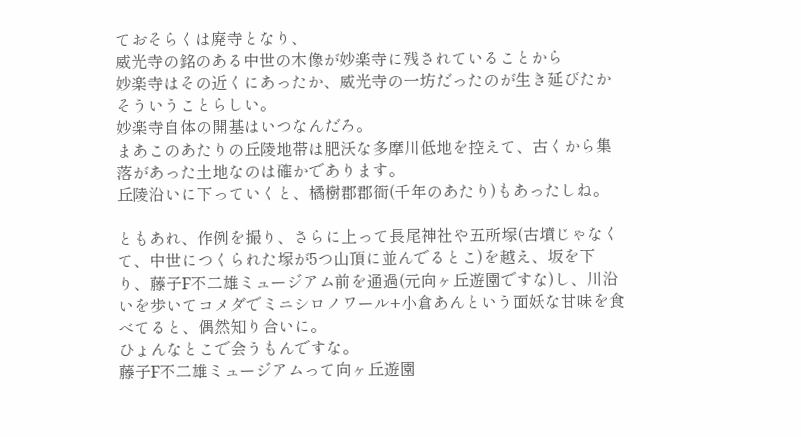ておそらくは廃寺となり、
威光寺の銘のある中世の木像が妙楽寺に残されていることから
妙楽寺はその近くにあったか、威光寺の一坊だったのが生き延びたかそういうことらしい。
妙楽寺自体の開基はいつなんだろ。
まあこのあたりの丘陵地帯は肥沃な多摩川低地を控えて、古くから集落があった土地なのは確かであります。
丘陵沿いに下っていくと、橘樹郡郡衙(千年のあたり)もあったしね。

ともあれ、作例を撮り、さらに上って長尾神社や五所塚(古墳じゃなくて、中世につくられた塚が5つ山頂に並んでるとこ)を越え、坂を下り、藤子F不二雄ミュージアム前を通過(元向ヶ丘遊園ですな)し、川沿いを歩いてコメダでミニシロノワール+小倉あんという面妖な甘味を食べてると、偶然知り合いに。
ひょんなとこで会うもんですな。
藤子F不二雄ミュージアムって向ヶ丘遊園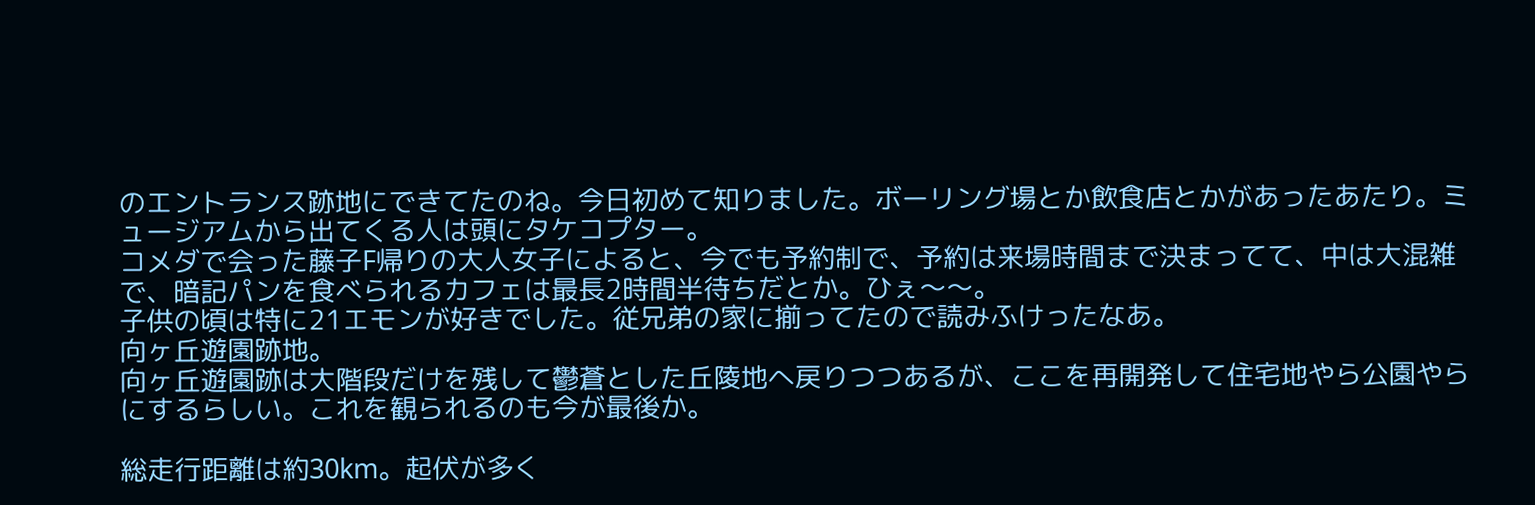のエントランス跡地にできてたのね。今日初めて知りました。ボーリング場とか飲食店とかがあったあたり。ミュージアムから出てくる人は頭にタケコプター。
コメダで会った藤子F帰りの大人女子によると、今でも予約制で、予約は来場時間まで決まってて、中は大混雑で、暗記パンを食べられるカフェは最長2時間半待ちだとか。ひぇ〜〜。
子供の頃は特に21エモンが好きでした。従兄弟の家に揃ってたので読みふけったなあ。
向ヶ丘遊園跡地。
向ヶ丘遊園跡は大階段だけを残して鬱蒼とした丘陵地へ戻りつつあるが、ここを再開発して住宅地やら公園やらにするらしい。これを観られるのも今が最後か。

総走行距離は約30km。起伏が多く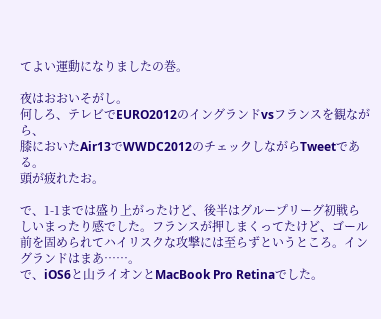てよい運動になりましたの巻。

夜はおおいそがし。
何しろ、テレビでEURO2012のイングランドvsフランスを観ながら、
膝においたAir13でWWDC2012のチェックしながらTweetである。
頭が疲れたお。

で、1-1までは盛り上がったけど、後半はグループリーグ初戦らしいまったり感でした。フランスが押しまくってたけど、ゴール前を固められてハイリスクな攻撃には至らずというところ。イングランドはまあ……。
で、iOS6と山ライオンとMacBook Pro Retinaでした。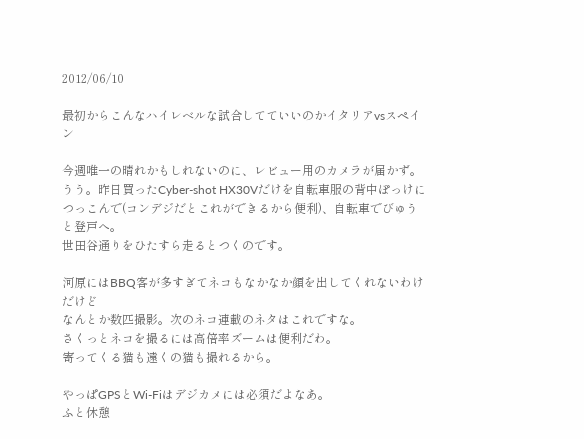2012/06/10

最初からこんなハイレベルな試合してていいのかイタリアvsスペイン

今週唯一の晴れかもしれないのに、レビュー用のカメラが届かず。うう。昨日買ったCyber-shot HX30Vだけを自転車服の背中ぽっけにつっこんで(コンデジだとこれができるから便利)、自転車でびゅうと登戸へ。
世田谷通りをひたすら走るとつくのです。

河原にはBBQ客が多すぎてネコもなかなか顔を出してくれないわけだけど
なんとか数匹撮影。次のネコ連載のネタはこれですな。
さくっとネコを撮るには高倍率ズームは便利だわ。
寄ってくる猫も遠くの猫も撮れるから。

やっぱGPSとWi-Fiはデジカメには必須だよなあ。
ふと休憩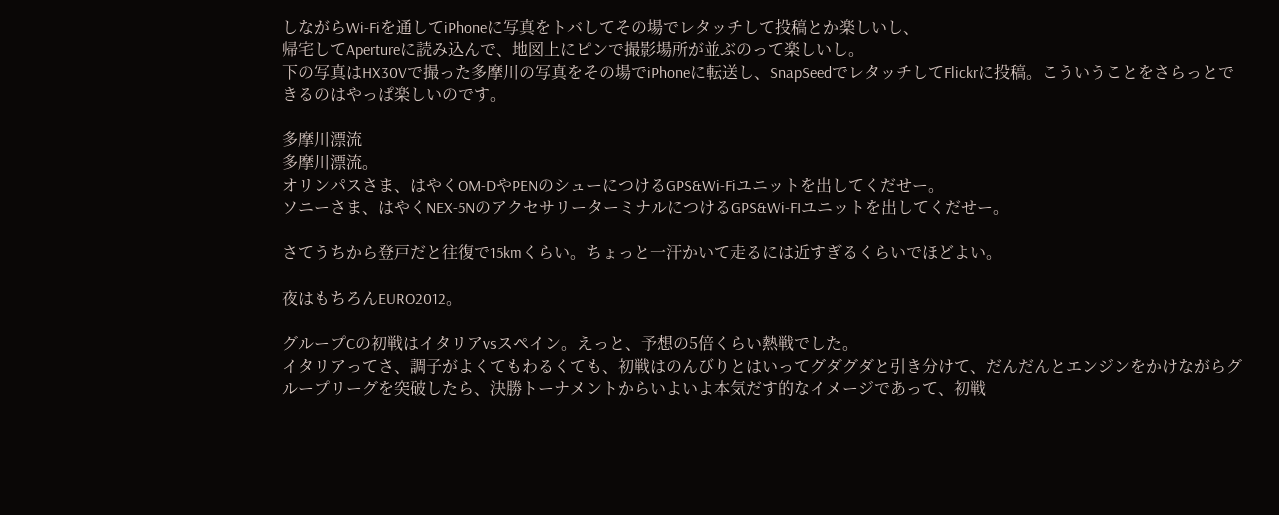しながらWi-Fiを通してiPhoneに写真をトバしてその場でレタッチして投稿とか楽しいし、
帰宅してApertureに読み込んで、地図上にピンで撮影場所が並ぶのって楽しいし。
下の写真はHX30Vで撮った多摩川の写真をその場でiPhoneに転送し、SnapSeedでレタッチしてFlickrに投稿。こういうことをさらっとできるのはやっぱ楽しいのです。

多摩川漂流
多摩川漂流。
オリンパスさま、はやくOM-DやPENのシューにつけるGPS&Wi-Fiユニットを出してくだせー。
ソニーさま、はやくNEX-5NのアクセサリーターミナルにつけるGPS&Wi-FIユニットを出してくだせー。

さてうちから登戸だと往復で15kmくらい。ちょっと一汗かいて走るには近すぎるくらいでほどよい。

夜はもちろんEURO2012。

グループCの初戦はイタリアvsスペイン。えっと、予想の5倍くらい熱戦でした。
イタリアってさ、調子がよくてもわるくても、初戦はのんびりとはいってグダグダと引き分けて、だんだんとエンジンをかけながらグループリーグを突破したら、決勝トーナメントからいよいよ本気だす的なイメージであって、初戦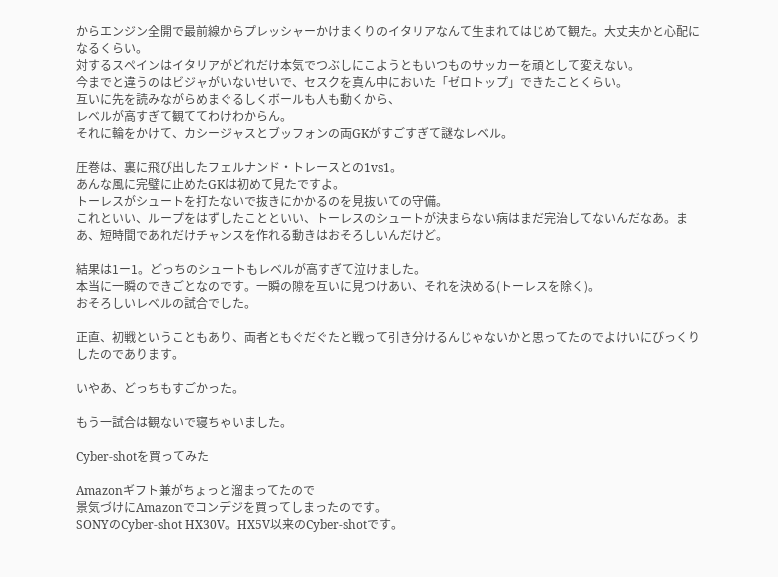からエンジン全開で最前線からプレッシャーかけまくりのイタリアなんて生まれてはじめて観た。大丈夫かと心配になるくらい。
対するスペインはイタリアがどれだけ本気でつぶしにこようともいつものサッカーを頑として変えない。
今までと違うのはビジャがいないせいで、セスクを真ん中においた「ゼロトップ」できたことくらい。
互いに先を読みながらめまぐるしくボールも人も動くから、
レベルが高すぎて観ててわけわからん。
それに輪をかけて、カシージャスとブッフォンの両GKがすごすぎて謎なレベル。

圧巻は、裏に飛び出したフェルナンド・トレースとの1vs1。
あんな風に完璧に止めたGKは初めて見たですよ。
トーレスがシュートを打たないで抜きにかかるのを見抜いての守備。
これといい、ループをはずしたことといい、トーレスのシュートが決まらない病はまだ完治してないんだなあ。まあ、短時間であれだけチャンスを作れる動きはおそろしいんだけど。

結果は1ー1。どっちのシュートもレベルが高すぎて泣けました。
本当に一瞬のできごとなのです。一瞬の隙を互いに見つけあい、それを決める(トーレスを除く)。
おそろしいレベルの試合でした。

正直、初戦ということもあり、両者ともぐだぐたと戦って引き分けるんじゃないかと思ってたのでよけいにびっくりしたのであります。

いやあ、どっちもすごかった。

もう一試合は観ないで寝ちゃいました。

Cyber-shotを買ってみた

Amazonギフト兼がちょっと溜まってたので
景気づけにAmazonでコンデジを買ってしまったのです。
SONYのCyber-shot HX30V。HX5V以来のCyber-shotです。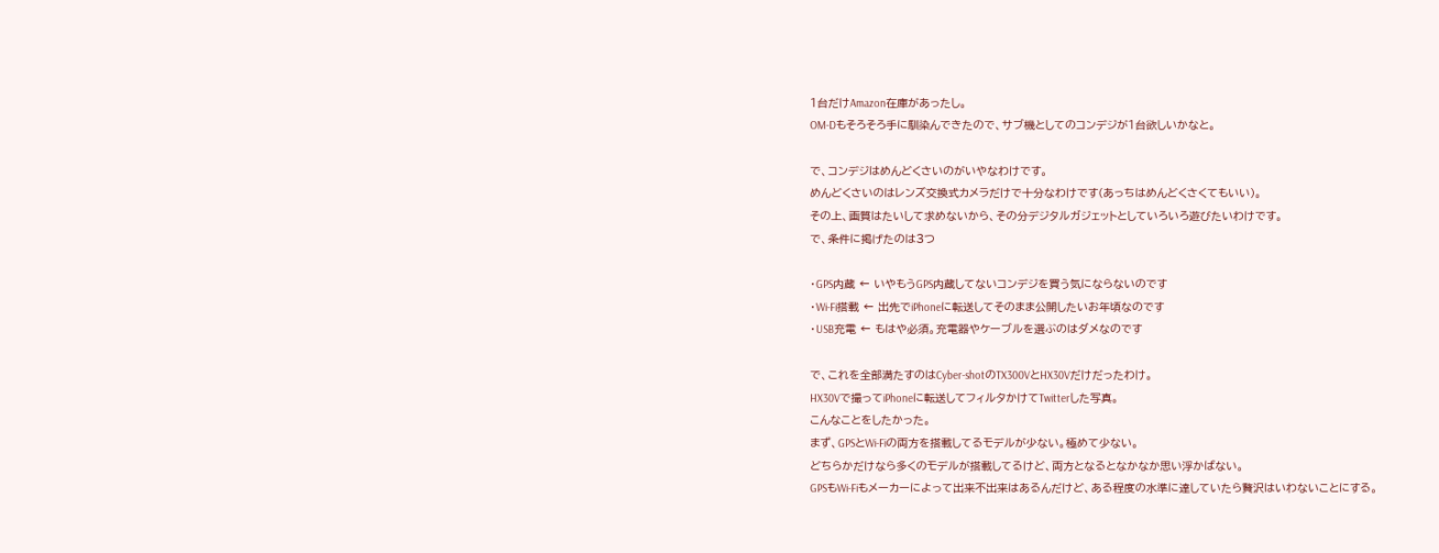1台だけAmazon在庫があったし。
OM-Dもそろそろ手に馴染んできたので、サブ機としてのコンデジが1台欲しいかなと。

で、コンデジはめんどくさいのがいやなわけです。
めんどくさいのはレンズ交換式カメラだけで十分なわけです(あっちはめんどくさくてもいい)。
その上、画質はたいして求めないから、その分デジタルガジェットとしていろいろ遊びたいわけです。
で、条件に掲げたのは3つ

・GPS内蔵 ← いやもうGPS内蔵してないコンデジを買う気にならないのです
・Wi-Fi搭載 ← 出先でiPhoneに転送してそのまま公開したいお年頃なのです
・USB充電 ← もはや必須。充電器やケーブルを選ぶのはダメなのです

で、これを全部満たすのはCyber-shotのTX300VとHX30Vだけだったわけ。
HX30Vで撮ってiPhoneに転送してフィルタかけてTwitterした写真。
こんなことをしたかった。
まず、GPSとWi-Fiの両方を搭載してるモデルが少ない。極めて少ない。
どちらかだけなら多くのモデルが搭載してるけど、両方となるとなかなか思い浮かばない。
GPSもWi-Fiもメーカーによって出来不出来はあるんだけど、ある程度の水準に達していたら贅沢はいわないことにする。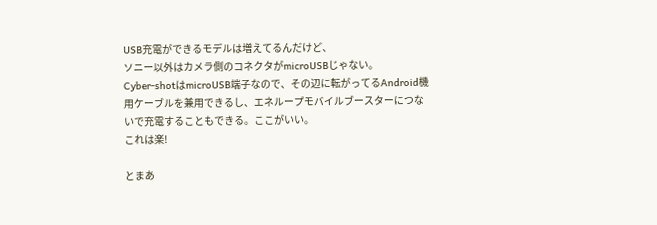USB充電ができるモデルは増えてるんだけど、
ソニー以外はカメラ側のコネクタがmicroUSBじゃない。
Cyber-shotはmicroUSB端子なので、その辺に転がってるAndroid機用ケーブルを兼用できるし、エネループモバイルブースターにつないで充電することもできる。ここがいい。
これは楽!

とまあ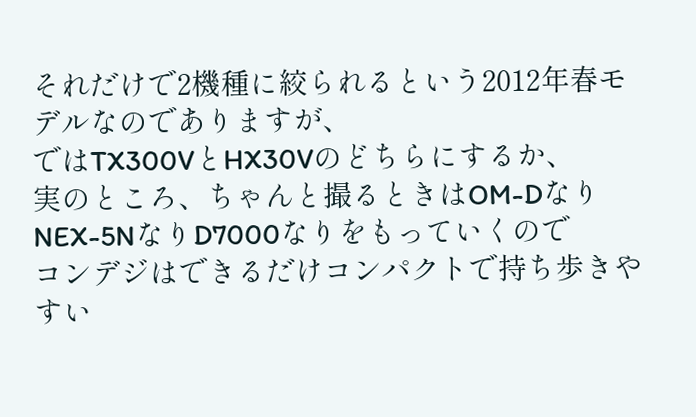それだけで2機種に絞られるという2012年春モデルなのでありますが、
ではTX300VとHX30Vのどちらにするか、
実のところ、ちゃんと撮るときはOM-DなりNEX-5NなりD7000なりをもっていくので
コンデジはできるだけコンパクトで持ち歩きやすい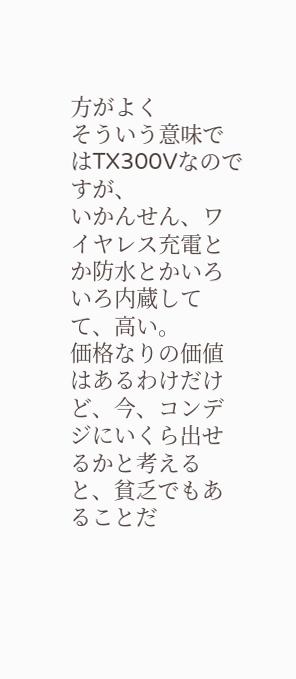方がよく
そういう意味ではTX300Vなのですが、
いかんせん、ワイヤレス充電とか防水とかいろいろ内蔵してて、高い。
価格なりの価値はあるわけだけど、今、コンデジにいくら出せるかと考えると、貧乏でもあることだ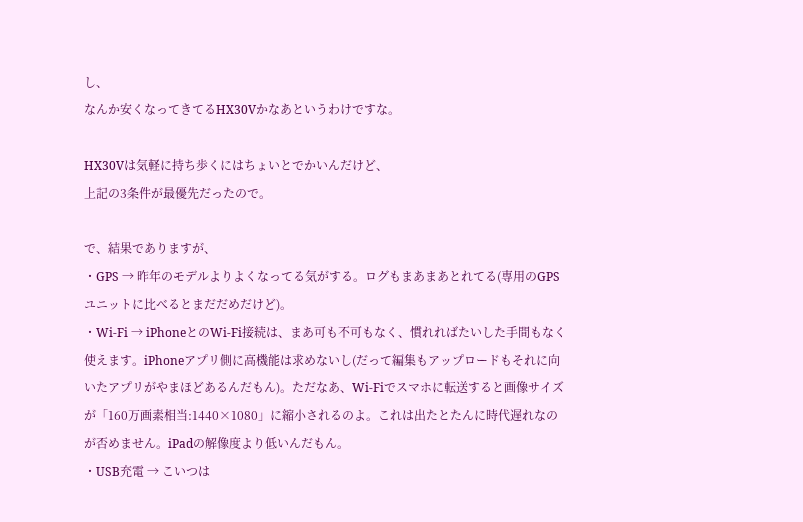し、
なんか安くなってきてるHX30Vかなあというわけですな。

HX30Vは気軽に持ち歩くにはちょいとでかいんだけど、
上記の3条件が最優先だったので。

で、結果でありますが、
・GPS → 昨年のモデルよりよくなってる気がする。ログもまあまあとれてる(専用のGPSユニットに比べるとまだだめだけど)。
・Wi-Fi → iPhoneとのWi-Fi接続は、まあ可も不可もなく、慣れればたいした手間もなく使えます。iPhoneアプリ側に高機能は求めないし(だって編集もアップロードもそれに向いたアプリがやまほどあるんだもん)。ただなあ、Wi-Fiでスマホに転送すると画像サイズが「160万画素相当:1440×1080」に縮小されるのよ。これは出たとたんに時代遅れなのが否めません。iPadの解像度より低いんだもん。
・USB充電 → こいつは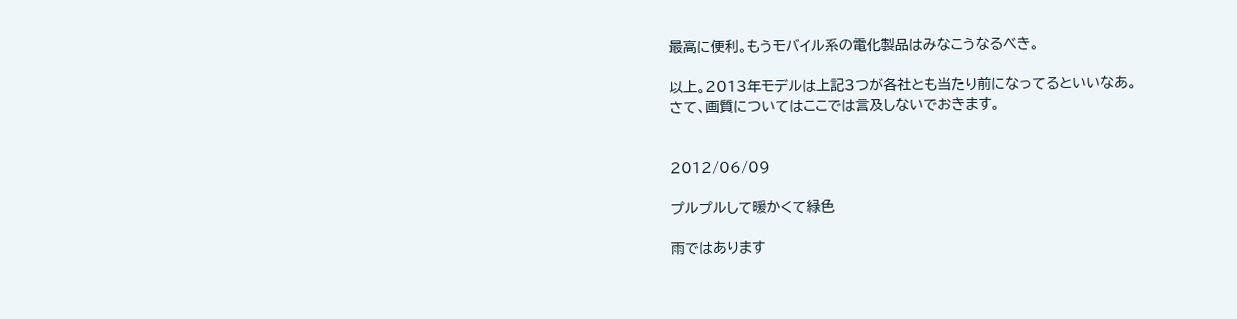最高に便利。もうモバイル系の電化製品はみなこうなるべき。

以上。2013年モデルは上記3つが各社とも当たり前になってるといいなあ。
さて、画質についてはここでは言及しないでおきます。


2012/06/09

プルプルして暖かくて緑色

雨ではあります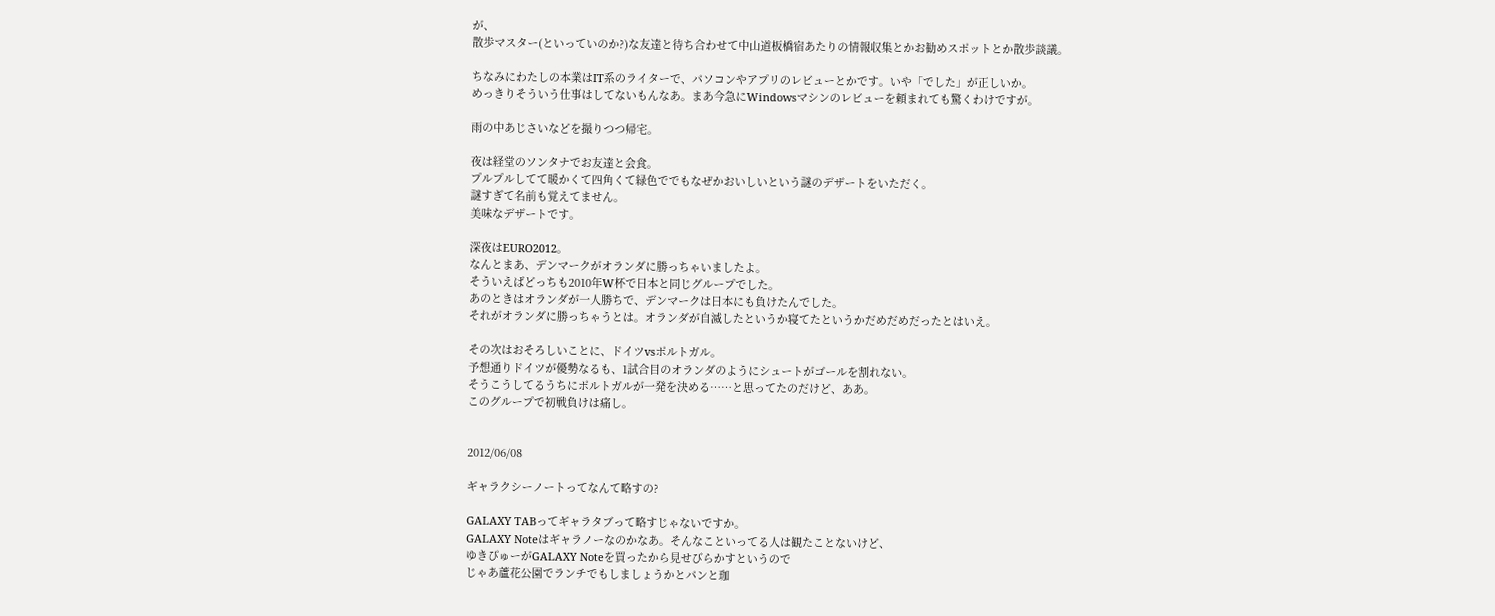が、
散歩マスター(といっていのか?)な友達と待ち合わせて中山道板橋宿あたりの情報収集とかお勧めスポットとか散歩談議。

ちなみにわたしの本業はIT系のライターで、パソコンやアプリのレビューとかです。いや「でした」が正しいか。
めっきりそういう仕事はしてないもんなあ。まあ今急にWindowsマシンのレビューを頼まれても驚くわけですが。

雨の中あじさいなどを撮りつつ帰宅。

夜は経堂のソンタナでお友達と会食。
プルプルしてて暖かくて四角くて緑色ででもなぜかおいしいという謎のデザートをいただく。
謎すぎて名前も覚えてません。
美味なデザートです。

深夜はEURO2012。
なんとまあ、デンマークがオランダに勝っちゃいましたよ。
そういえばどっちも2010年W杯で日本と同じグループでした。
あのときはオランダが一人勝ちで、デンマークは日本にも負けたんでした。
それがオランダに勝っちゃうとは。オランダが自滅したというか寝てたというかだめだめだったとはいえ。

その次はおそろしいことに、ドイツvsポルトガル。
予想通りドイツが優勢なるも、1試合目のオランダのようにシュートがゴールを割れない。
そうこうしてるうちにポルトガルが一発を決める……と思ってたのだけど、ああ。
このグループで初戦負けは痛し。


2012/06/08

ギャラクシーノートってなんて略すの?

GALAXY TABってギャラタブって略すじゃないですか。
GALAXY Noteはギャラノーなのかなあ。そんなこといってる人は観たことないけど、
ゆきぴゅーがGALAXY Noteを買ったから見せびらかすというので
じゃあ蘆花公園でランチでもしましょうかとパンと珈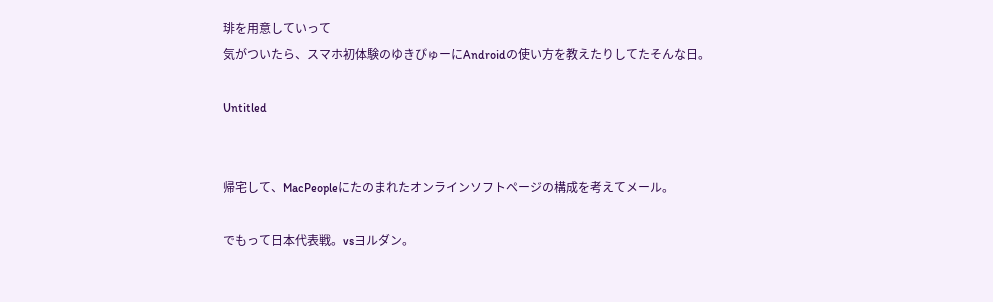琲を用意していって
気がついたら、スマホ初体験のゆきぴゅーにAndroidの使い方を教えたりしてたそんな日。

Untitled


帰宅して、MacPeopleにたのまれたオンラインソフトページの構成を考えてメール。

でもって日本代表戦。vsヨルダン。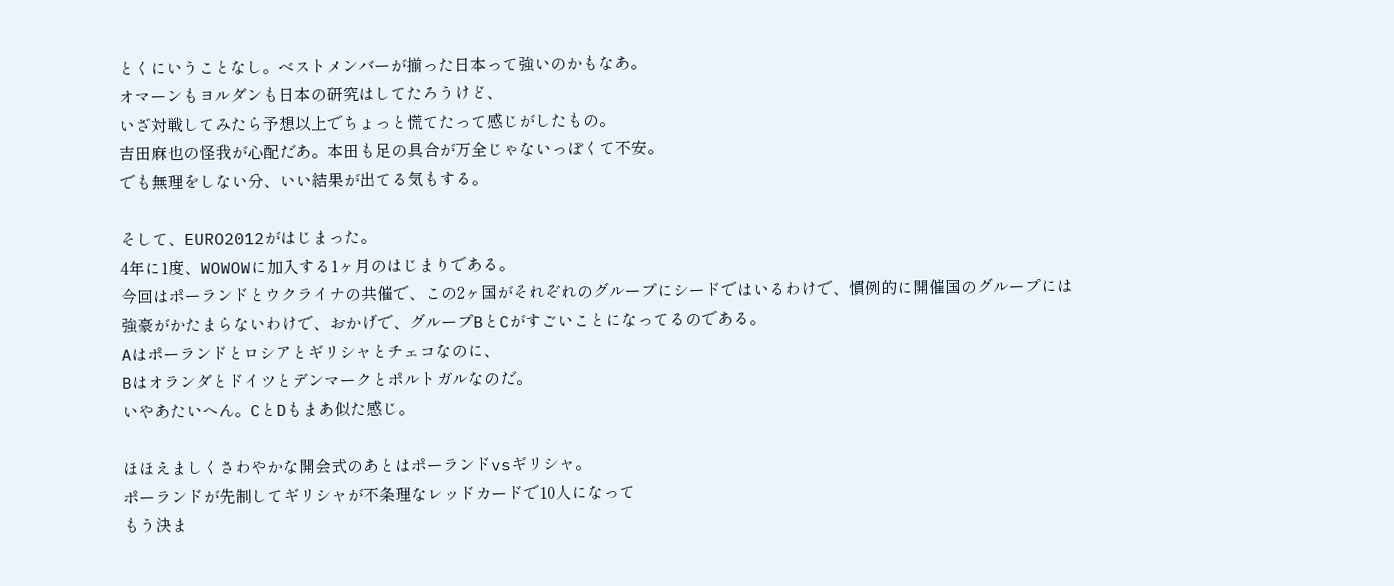とくにいうことなし。ベストメンバーが揃った日本って強いのかもなあ。
オマーンもヨルダンも日本の研究はしてたろうけど、
いざ対戦してみたら予想以上でちょっと慌てたって感じがしたもの。
吉田麻也の怪我が心配だあ。本田も足の具合が万全じゃないっぽくて不安。
でも無理をしない分、いい結果が出てる気もする。

そして、EURO2012がはじまった。
4年に1度、WOWOWに加入する1ヶ月のはじまりである。
今回はポーランドとウクライナの共催で、この2ヶ国がそれぞれのグループにシードではいるわけで、慣例的に開催国のグループには強豪がかたまらないわけで、おかげで、グループBとCがすごいことになってるのである。
Aはポーランドとロシアとギリシャとチェコなのに、
Bはオランダとドイツとデンマークとポルトガルなのだ。
いやあたいへん。CとDもまあ似た感じ。

ほほえましくさわやかな開会式のあとはポーランドvsギリシャ。
ポーランドが先制してギリシャが不条理なレッドカードで10人になって
もう決ま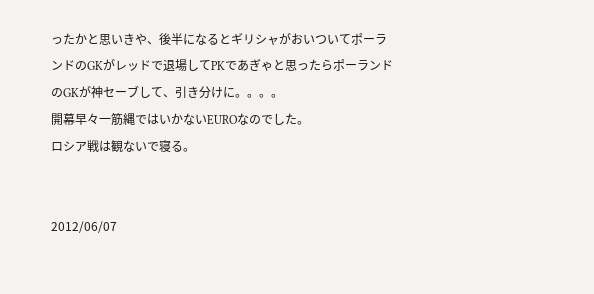ったかと思いきや、後半になるとギリシャがおいついてポーランドのGKがレッドで退場してPKであぎゃと思ったらポーランドのGKが神セーブして、引き分けに。。。。
開幕早々一筋縄ではいかないEUROなのでした。
ロシア戦は観ないで寝る。


2012/06/07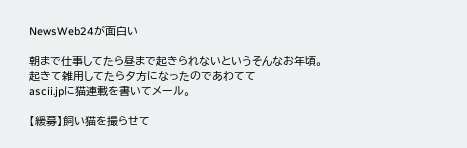NewsWeb24が面白い

朝まで仕事してたら昼まで起きられないというそんなお年頃。
起きて雑用してたら夕方になったのであわてて
ascii.jpに猫連載を書いてメール。

【緩募】飼い猫を撮らせて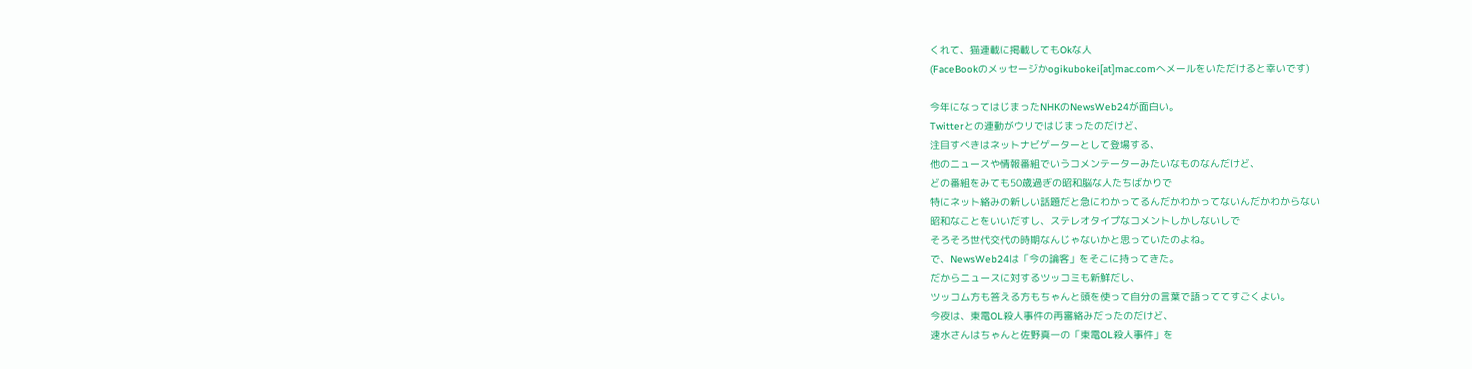くれて、猫連載に掲載してもOkな人
(FaceBookのメッセージかogikubokei[at]mac.comへメールをいただけると幸いです)

今年になってはじまったNHKのNewsWeb24が面白い。
Twitterとの連動がウリではじまったのだけど、
注目すべきはネットナビゲーターとして登場する、
他のニュースや情報番組でいうコメンテーターみたいなものなんだけど、
どの番組をみても50歳過ぎの昭和脳な人たちばかりで
特にネット絡みの新しい話題だと急にわかってるんだかわかってないんだかわからない
昭和なことをいいだすし、ステレオタイプなコメントしかしないしで
そろそろ世代交代の時期なんじゃないかと思っていたのよね。
で、NewsWeb24は「今の論客」をそこに持ってきた。
だからニュースに対するツッコミも新鮮だし、
ツッコム方も答える方もちゃんと頭を使って自分の言葉で語っててすごくよい。
今夜は、東電OL殺人事件の再審絡みだったのだけど、
速水さんはちゃんと佐野真一の「東電OL殺人事件」を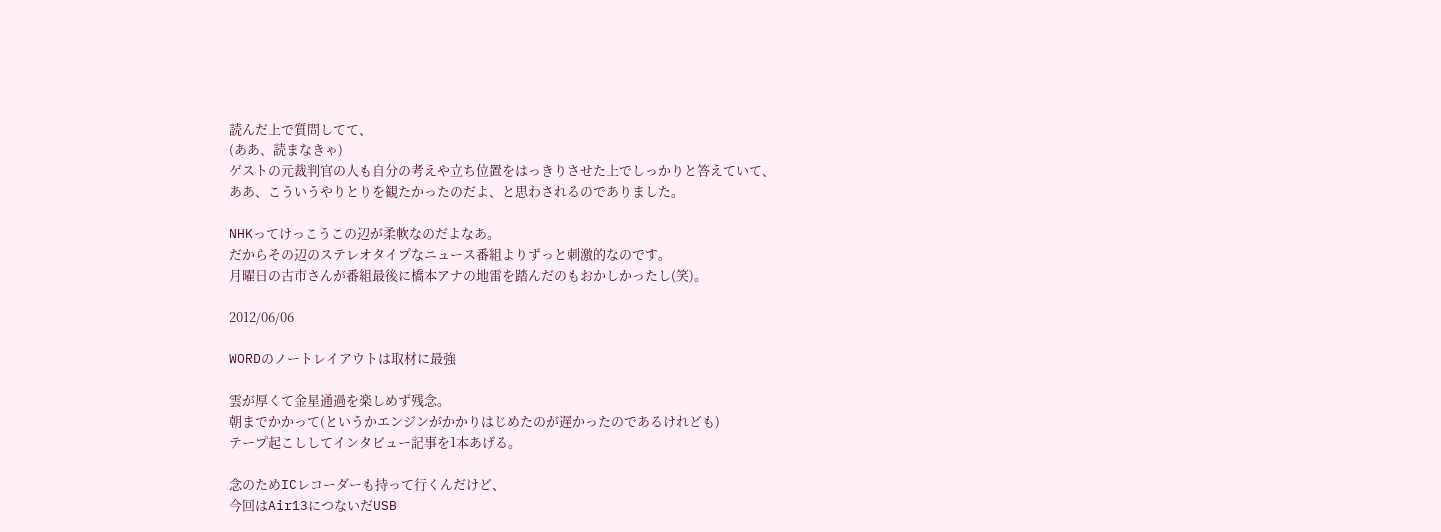読んだ上で質問してて、
(ああ、読まなきゃ)
ゲストの元裁判官の人も自分の考えや立ち位置をはっきりさせた上でしっかりと答えていて、
ああ、こういうやりとりを観たかったのだよ、と思わされるのでありました。

NHKってけっこうこの辺が柔軟なのだよなあ。
だからその辺のステレオタイプなニュース番組よりずっと刺激的なのです。
月曜日の古市さんが番組最後に橋本アナの地雷を踏んだのもおかしかったし(笑)。

2012/06/06

WORDのノートレイアウトは取材に最強

雲が厚くて金星通過を楽しめず残念。
朝までかかって(というかエンジンがかかりはじめたのが遅かったのであるけれども)
テープ起こししてインタビュー記事を1本あげる。

念のためICレコーダーも持って行くんだけど、
今回はAir13につないだUSB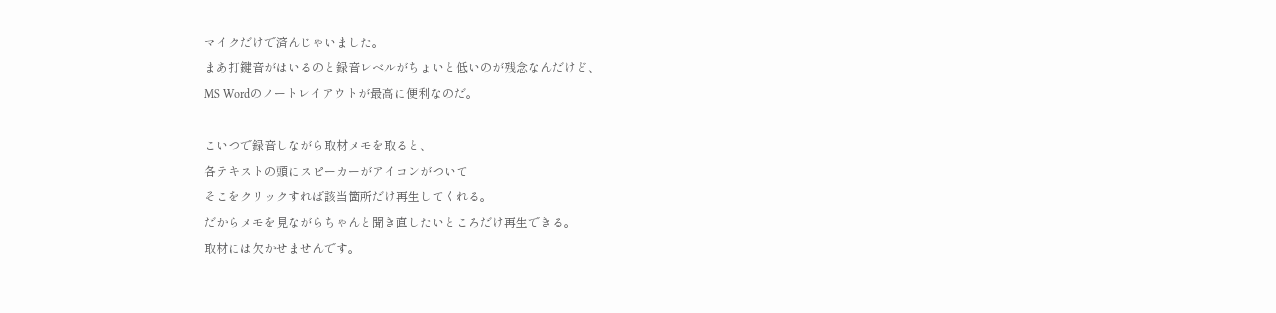マイクだけで済んじゃいました。
まあ打鍵音がはいるのと録音レベルがちょいと低いのが残念なんだけど、
MS Wordのノートレイアウトが最高に便利なのだ。

こいつで録音しながら取材メモを取ると、
各テキストの頭にスピーカーがアイコンがついて
そこをクリックすれば該当箇所だけ再生してくれる。
だからメモを見ながらちゃんと聞き直したいところだけ再生できる。
取材には欠かせませんです。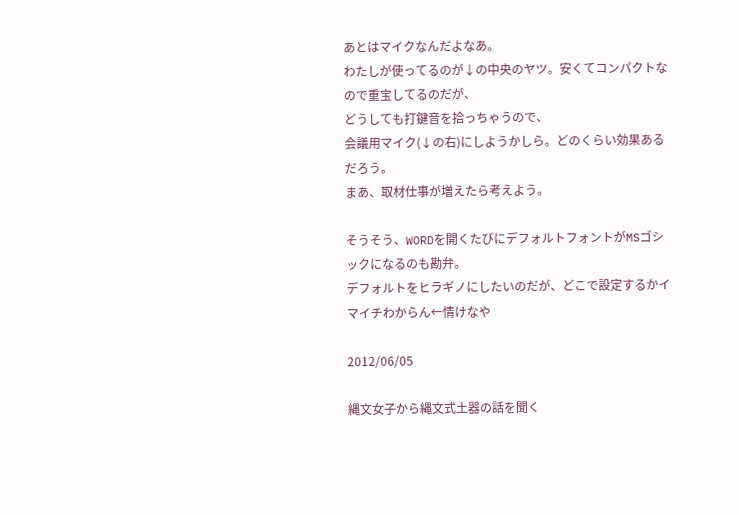あとはマイクなんだよなあ。
わたしが使ってるのが↓の中央のヤツ。安くてコンパクトなので重宝してるのだが、
どうしても打鍵音を拾っちゃうので、
会議用マイク(↓の右)にしようかしら。どのくらい効果あるだろう。
まあ、取材仕事が増えたら考えよう。

そうそう、WORDを開くたびにデフォルトフォントがMSゴシックになるのも勘弁。
デフォルトをヒラギノにしたいのだが、どこで設定するかイマイチわからん←情けなや

2012/06/05

縄文女子から縄文式土器の話を聞く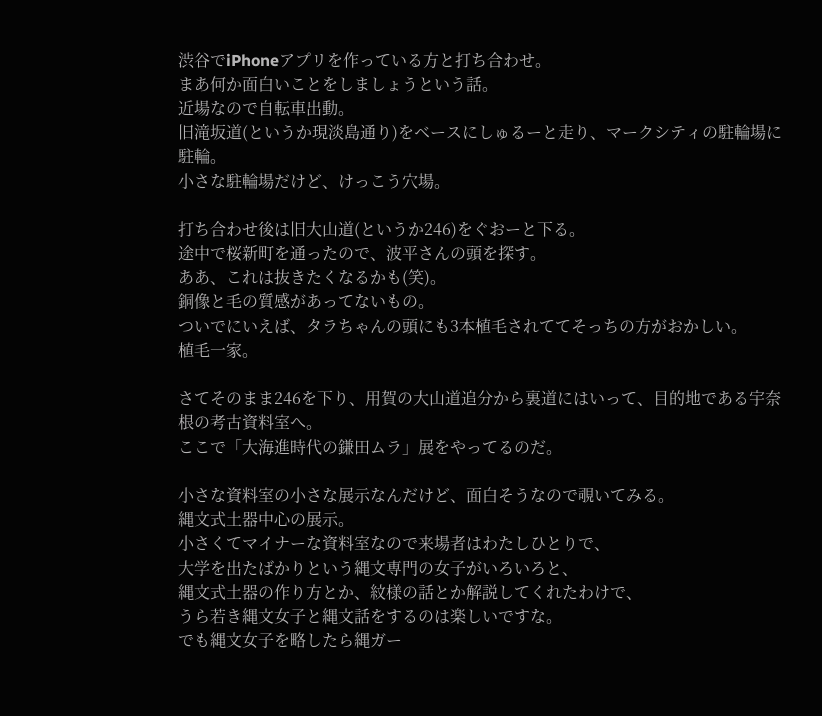渋谷でiPhoneアプリを作っている方と打ち合わせ。
まあ何か面白いことをしましょうという話。
近場なので自転車出動。
旧滝坂道(というか現淡島通り)をベースにしゅるーと走り、マークシティの駐輪場に駐輪。
小さな駐輪場だけど、けっこう穴場。

打ち合わせ後は旧大山道(というか246)をぐおーと下る。
途中で桜新町を通ったので、波平さんの頭を探す。
ああ、これは抜きたくなるかも(笑)。
銅像と毛の質感があってないもの。
ついでにいえば、タラちゃんの頭にも3本植毛されててそっちの方がおかしい。
植毛一家。

さてそのまま246を下り、用賀の大山道追分から裏道にはいって、目的地である宇奈根の考古資料室へ。
ここで「大海進時代の鎌田ムラ」展をやってるのだ。

小さな資料室の小さな展示なんだけど、面白そうなので覗いてみる。
縄文式土器中心の展示。
小さくてマイナーな資料室なので来場者はわたしひとりで、
大学を出たばかりという縄文専門の女子がいろいろと、
縄文式土器の作り方とか、紋様の話とか解説してくれたわけで、
うら若き縄文女子と縄文話をするのは楽しいですな。
でも縄文女子を略したら縄ガー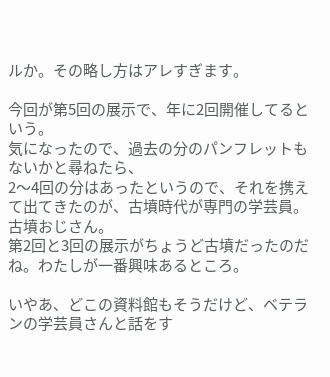ルか。その略し方はアレすぎます。

今回が第5回の展示で、年に2回開催してるという。
気になったので、過去の分のパンフレットもないかと尋ねたら、
2〜4回の分はあったというので、それを携えて出てきたのが、古墳時代が専門の学芸員。
古墳おじさん。
第2回と3回の展示がちょうど古墳だったのだね。わたしが一番興味あるところ。

いやあ、どこの資料館もそうだけど、ベテランの学芸員さんと話をす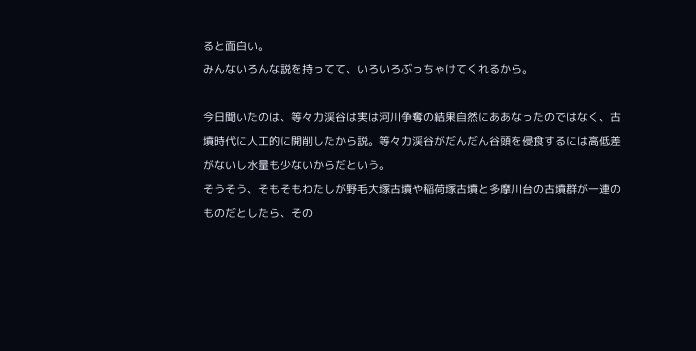ると面白い。
みんないろんな説を持ってて、いろいろぶっちゃけてくれるから。

今日聞いたのは、等々力渓谷は実は河川争奪の結果自然にああなったのではなく、古墳時代に人工的に開削したから説。等々力渓谷がだんだん谷頭を侵食するには高低差がないし水量も少ないからだという。
そうそう、そもそもわたしが野毛大塚古墳や稲荷塚古墳と多摩川台の古墳群が一連のものだとしたら、その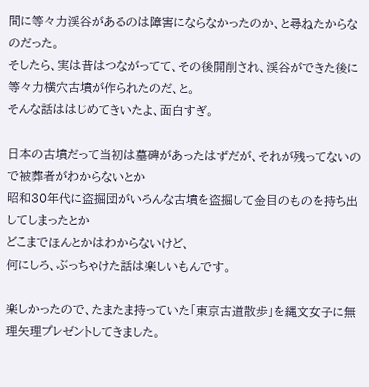間に等々力渓谷があるのは障害にならなかったのか、と尋ねたからなのだった。
そしたら、実は昔はつながってて、その後開削され、渓谷ができた後に等々力横穴古墳が作られたのだ、と。
そんな話ははじめてきいたよ、面白すぎ。

日本の古墳だって当初は墓碑があったはずだが、それが残ってないので被葬者がわからないとか
昭和30年代に盗掘団がいろんな古墳を盗掘して金目のものを持ち出してしまったとか
どこまでほんとかはわからないけど、
何にしろ、ぶっちゃけた話は楽しいもんです。

楽しかったので、たまたま持っていた「東京古道散歩」を縄文女子に無理矢理プレゼントしてきました。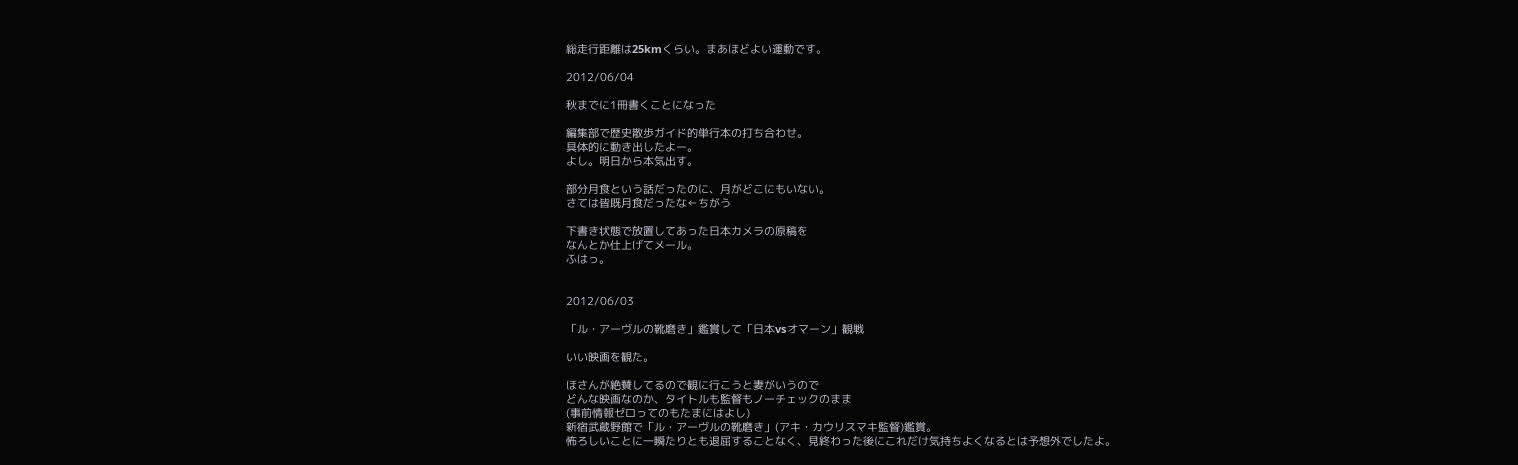総走行距離は25kmくらい。まあほどよい運動です。

2012/06/04

秋までに1冊書くことになった

編集部で歴史散歩ガイド的単行本の打ち合わせ。
具体的に動き出したよー。
よし。明日から本気出す。

部分月食という話だったのに、月がどこにもいない。
さては皆既月食だったな←ちがう

下書き状態で放置してあった日本カメラの原稿を
なんとか仕上げてメール。
ふはっ。


2012/06/03

「ル・アーヴルの靴磨き」鑑賞して「日本vsオマーン」観戦

いい映画を観た。

ほさんが絶賛してるので観に行こうと妻がいうので
どんな映画なのか、タイトルも監督もノーチェックのまま
(事前情報ゼロってのもたまにはよし)
新宿武蔵野館で「ル・アーヴルの靴磨き」(アキ・カウリスマキ監督)鑑賞。
怖ろしいことに一瞬たりとも退屈することなく、見終わった後にこれだけ気持ちよくなるとは予想外でしたよ。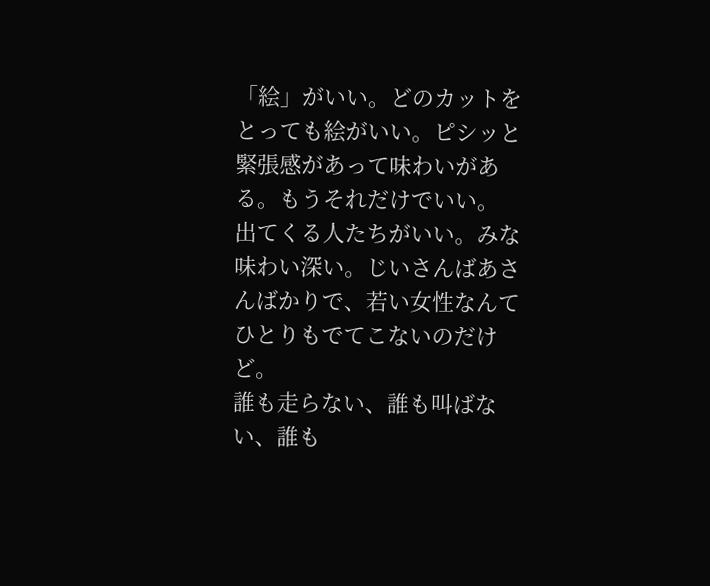「絵」がいい。どのカットをとっても絵がいい。ピシッと緊張感があって味わいがある。もうそれだけでいい。
出てくる人たちがいい。みな味わい深い。じいさんばあさんばかりで、若い女性なんてひとりもでてこないのだけど。
誰も走らない、誰も叫ばない、誰も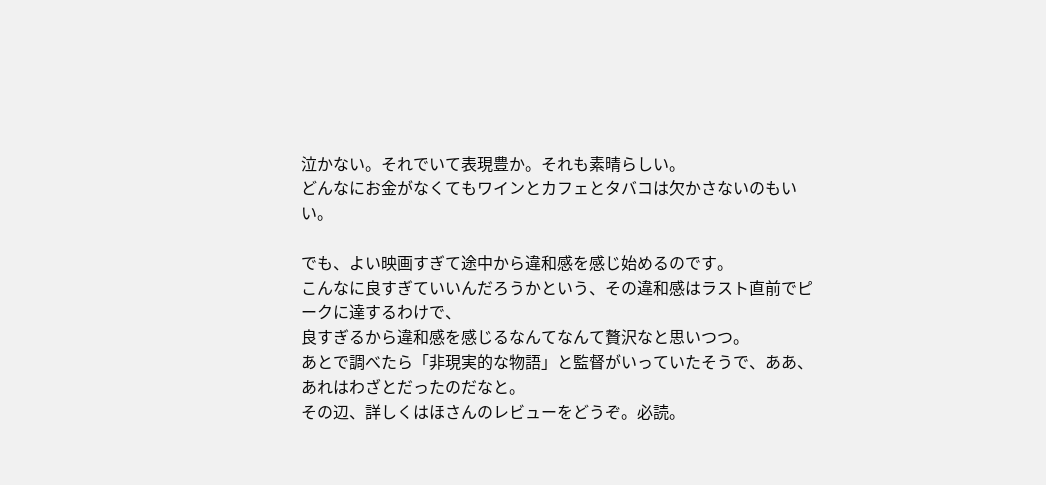泣かない。それでいて表現豊か。それも素晴らしい。
どんなにお金がなくてもワインとカフェとタバコは欠かさないのもいい。

でも、よい映画すぎて途中から違和感を感じ始めるのです。
こんなに良すぎていいんだろうかという、その違和感はラスト直前でピークに達するわけで、
良すぎるから違和感を感じるなんてなんて贅沢なと思いつつ。
あとで調べたら「非現実的な物語」と監督がいっていたそうで、ああ、あれはわざとだったのだなと。
その辺、詳しくはほさんのレビューをどうぞ。必読。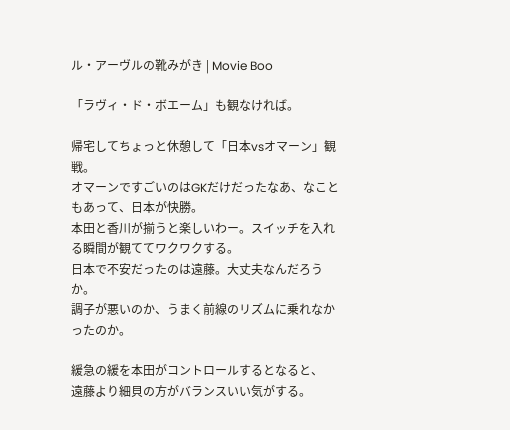ル・アーヴルの靴みがき | Movie Boo

「ラヴィ・ド・ボエーム」も観なければ。

帰宅してちょっと休憩して「日本vsオマーン」観戦。
オマーンですごいのはGKだけだったなあ、なこともあって、日本が快勝。
本田と香川が揃うと楽しいわー。スイッチを入れる瞬間が観ててワクワクする。
日本で不安だったのは遠藤。大丈夫なんだろうか。
調子が悪いのか、うまく前線のリズムに乗れなかったのか。

緩急の緩を本田がコントロールするとなると、
遠藤より細貝の方がバランスいい気がする。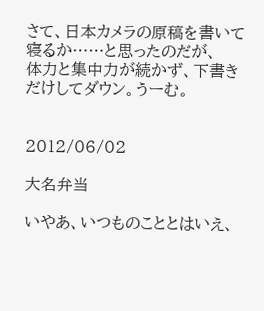さて、日本カメラの原稿を書いて寝るか……と思ったのだが、
体力と集中力が続かず、下書きだけしてダウン。うーむ。


2012/06/02

大名弁当

いやあ、いつものこととはいえ、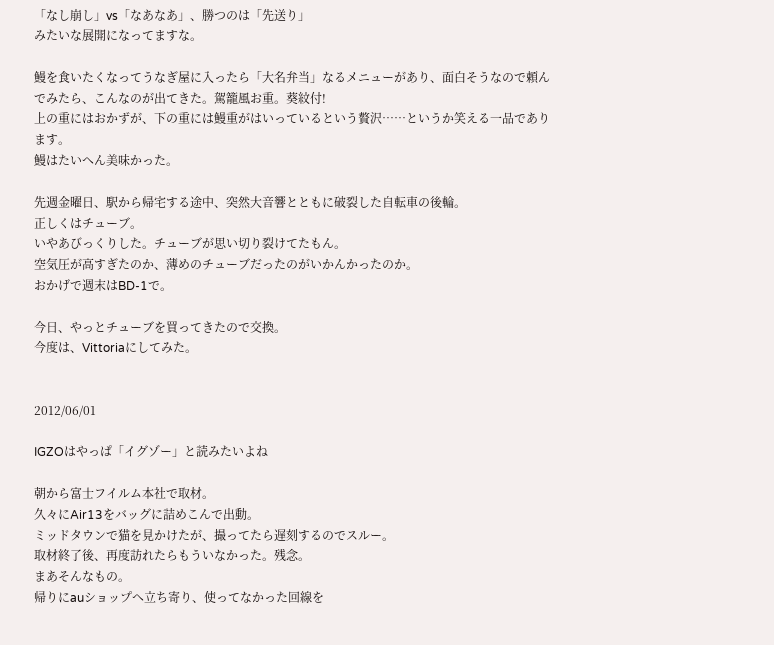「なし崩し」vs「なあなあ」、勝つのは「先送り」
みたいな展開になってますな。

鰻を食いたくなってうなぎ屋に入ったら「大名弁当」なるメニューがあり、面白そうなので頼んでみたら、こんなのが出てきた。駕籠風お重。葵紋付!
上の重にはおかずが、下の重には鰻重がはいっているという贅沢……というか笑える一品であります。
鰻はたいへん美味かった。

先週金曜日、駅から帰宅する途中、突然大音響とともに破裂した自転車の後輪。
正しくはチューブ。
いやあびっくりした。チューブが思い切り裂けてたもん。
空気圧が高すぎたのか、薄めのチューブだったのがいかんかったのか。
おかげで週末はBD-1で。

今日、やっとチューブを買ってきたので交換。
今度は、Vittoriaにしてみた。


2012/06/01

IGZOはやっぱ「イグゾー」と読みたいよね

朝から富士フイルム本社で取材。
久々にAir13をバッグに詰めこんで出動。
ミッドタウンで猫を見かけたが、撮ってたら遅刻するのでスルー。
取材終了後、再度訪れたらもういなかった。残念。
まあそんなもの。
帰りにauショップへ立ち寄り、使ってなかった回線を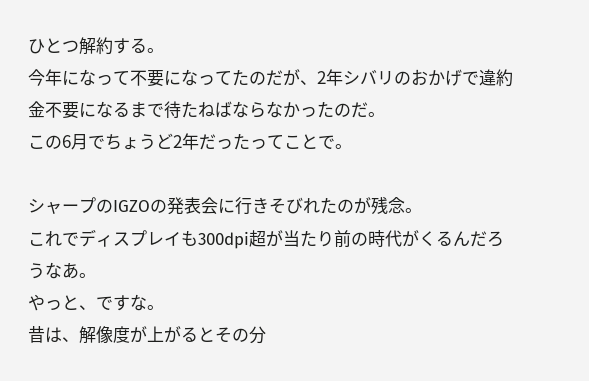ひとつ解約する。
今年になって不要になってたのだが、2年シバリのおかげで違約金不要になるまで待たねばならなかったのだ。
この6月でちょうど2年だったってことで。

シャープのIGZOの発表会に行きそびれたのが残念。
これでディスプレイも300dpi超が当たり前の時代がくるんだろうなあ。
やっと、ですな。
昔は、解像度が上がるとその分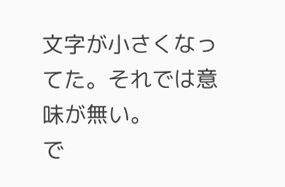文字が小さくなってた。それでは意味が無い。
で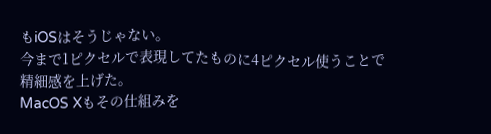もiOSはそうじゃない。
今まで1ピクセルで表現してたものに4ピクセル使うことで精細感を上げた。
MacOS Xもその仕組みを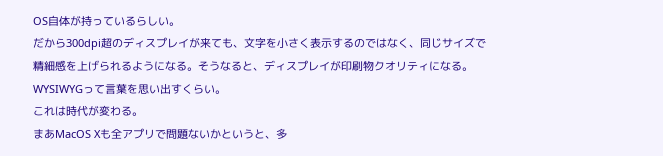OS自体が持っているらしい。
だから300dpi超のディスプレイが来ても、文字を小さく表示するのではなく、同じサイズで精細感を上げられるようになる。そうなると、ディスプレイが印刷物クオリティになる。
WYSIWYGって言葉を思い出すくらい。
これは時代が変わる。
まあMacOS Xも全アプリで問題ないかというと、多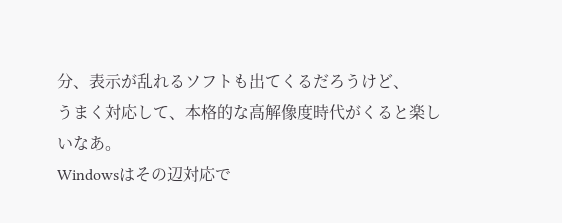分、表示が乱れるソフトも出てくるだろうけど、
うまく対応して、本格的な高解像度時代がくると楽しいなあ。
Windowsはその辺対応で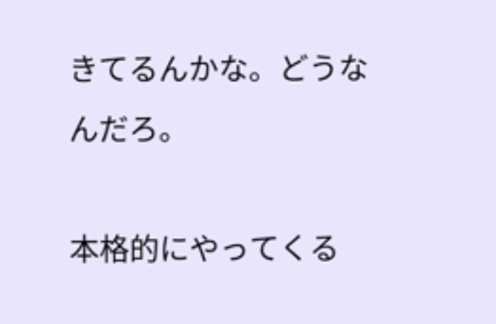きてるんかな。どうなんだろ。

本格的にやってくる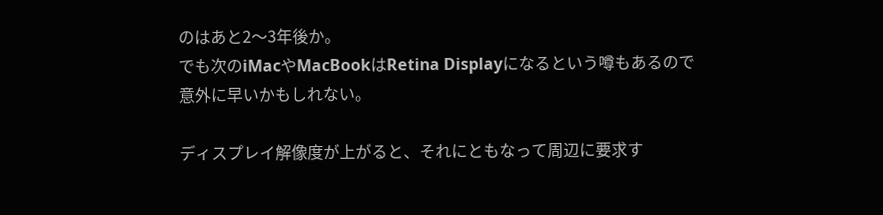のはあと2〜3年後か。
でも次のiMacやMacBookはRetina Displayになるという噂もあるので
意外に早いかもしれない。

ディスプレイ解像度が上がると、それにともなって周辺に要求す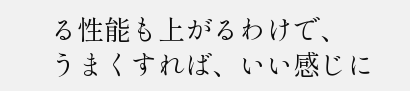る性能も上がるわけで、
うまくすれば、いい感じに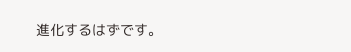進化するはずです。